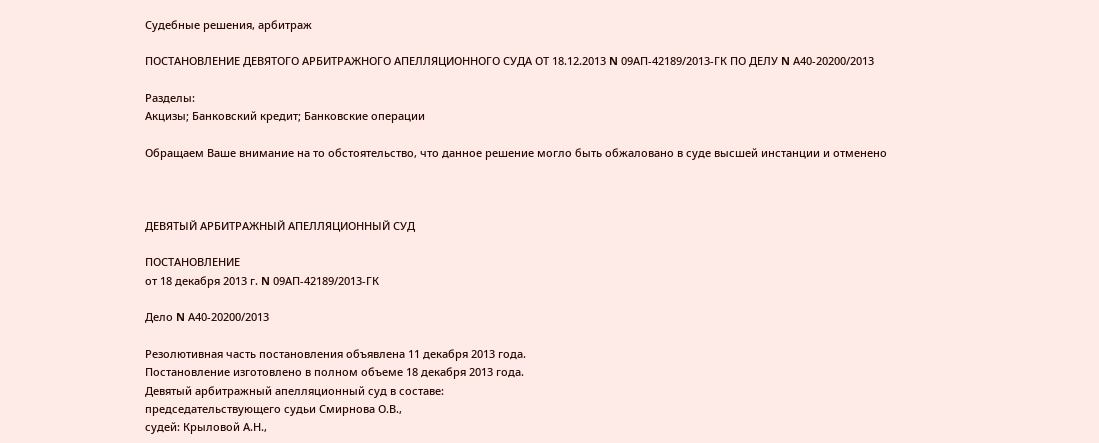Судебные решения, арбитраж

ПОСТАНОВЛЕНИЕ ДЕВЯТОГО АРБИТРАЖНОГО АПЕЛЛЯЦИОННОГО СУДА ОТ 18.12.2013 N 09АП-42189/2013-ГК ПО ДЕЛУ N А40-20200/2013

Разделы:
Акцизы; Банковский кредит; Банковские операции

Обращаем Ваше внимание на то обстоятельство, что данное решение могло быть обжаловано в суде высшей инстанции и отменено



ДЕВЯТЫЙ АРБИТРАЖНЫЙ АПЕЛЛЯЦИОННЫЙ СУД

ПОСТАНОВЛЕНИЕ
от 18 декабря 2013 г. N 09АП-42189/2013-ГК

Дело N А40-20200/2013

Резолютивная часть постановления объявлена 11 декабря 2013 года.
Постановление изготовлено в полном объеме 18 декабря 2013 года.
Девятый арбитражный апелляционный суд в составе:
председательствующего судьи Смирнова О.В.,
судей: Крыловой А.Н.,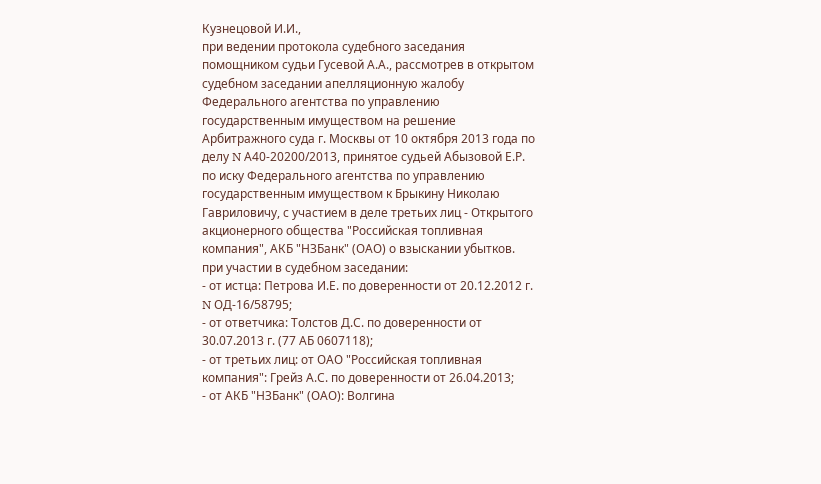Кузнецовой И.И.,
при ведении протокола судебного заседания помощником судьи Гусевой А.А., рассмотрев в открытом судебном заседании апелляционную жалобу Федерального агентства по управлению государственным имуществом на решение Арбитражного суда г. Москвы от 10 октября 2013 года по делу N А40-20200/2013, принятое судьей Абызовой Е.Р. по иску Федерального агентства по управлению государственным имуществом к Брыкину Николаю Гавриловичу, с участием в деле третьих лиц - Открытого акционерного общества "Российская топливная компания", АКБ "НЗБанк" (ОАО) о взыскании убытков.
при участии в судебном заседании:
- от истца: Петрова И.Е. по доверенности от 20.12.2012 г. N ОД-16/58795;
- от ответчика: Толстов Д.С. по доверенности от 30.07.2013 г. (77 АБ 0607118);
- от третьих лиц: от ОАО "Российская топливная компания": Грейз А.С. по доверенности от 26.04.2013;
- от АКБ "НЗБанк" (ОАО): Волгина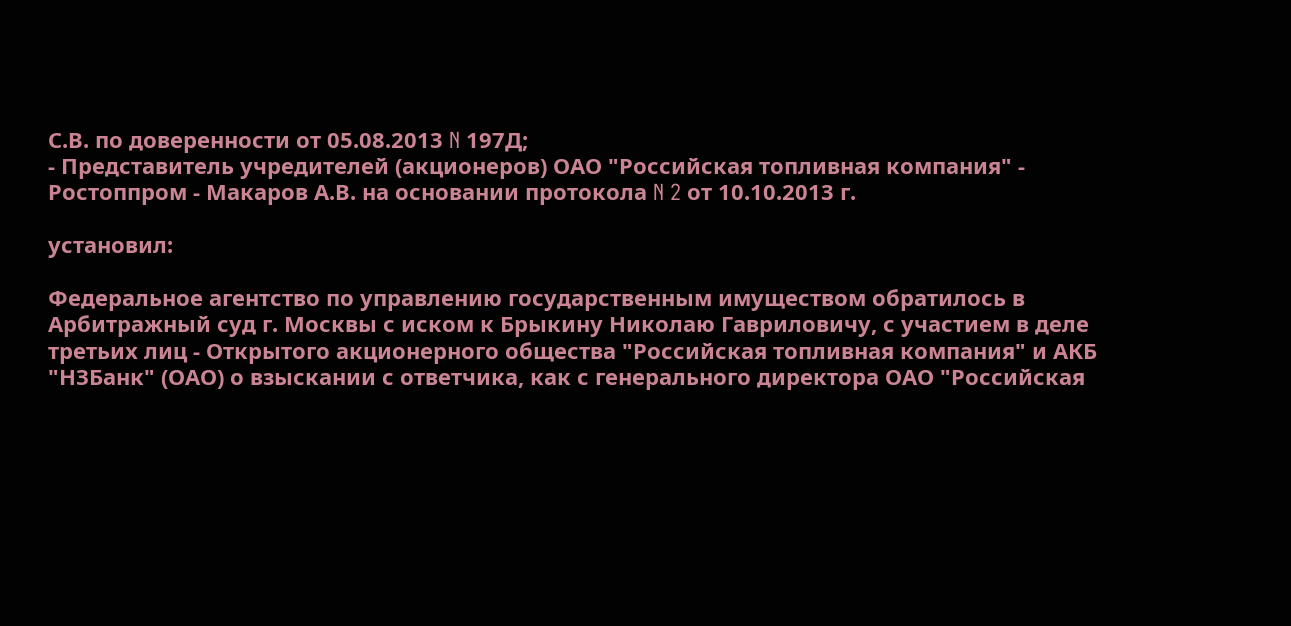С.В. по доверенности от 05.08.2013 N 197Д;
- Представитель учредителей (акционеров) ОАО "Российская топливная компания" - Ростоппром - Макаров А.В. на основании протокола N 2 от 10.10.2013 г.

установил:

Федеральное агентство по управлению государственным имуществом обратилось в Арбитражный суд г. Москвы с иском к Брыкину Николаю Гавриловичу, с участием в деле третьих лиц - Открытого акционерного общества "Российская топливная компания" и АКБ "НЗБанк" (ОАО) о взыскании с ответчика, как с генерального директора ОАО "Российская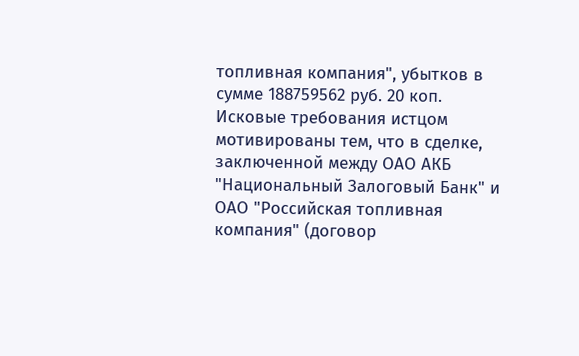топливная компания", убытков в сумме 188759562 руб. 20 коп.
Исковые требования истцом мотивированы тем, что в сделке, заключенной между ОАО АКБ "Национальный Залоговый Банк" и ОАО "Российская топливная компания" (договор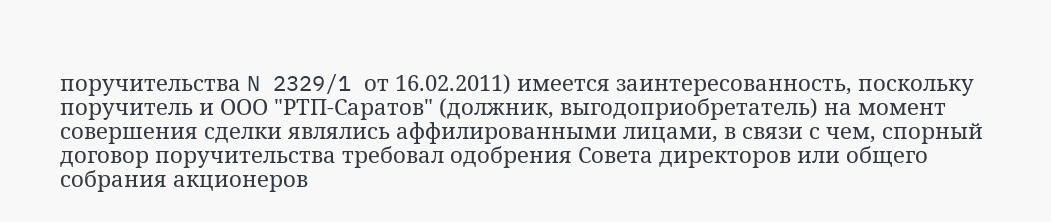поручительства N 2329/1 от 16.02.2011) имеется заинтересованность, поскольку поручитель и ООО "РТП-Саратов" (должник, выгодоприобретатель) на момент совершения сделки являлись аффилированными лицами, в связи с чем, спорный договор поручительства требовал одобрения Совета директоров или общего собрания акционеров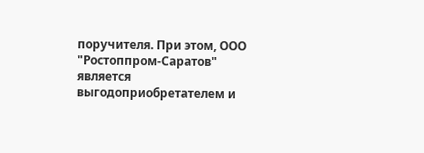поручителя. При этом, ООО "Ростоппром-Саратов" является выгодоприобретателем и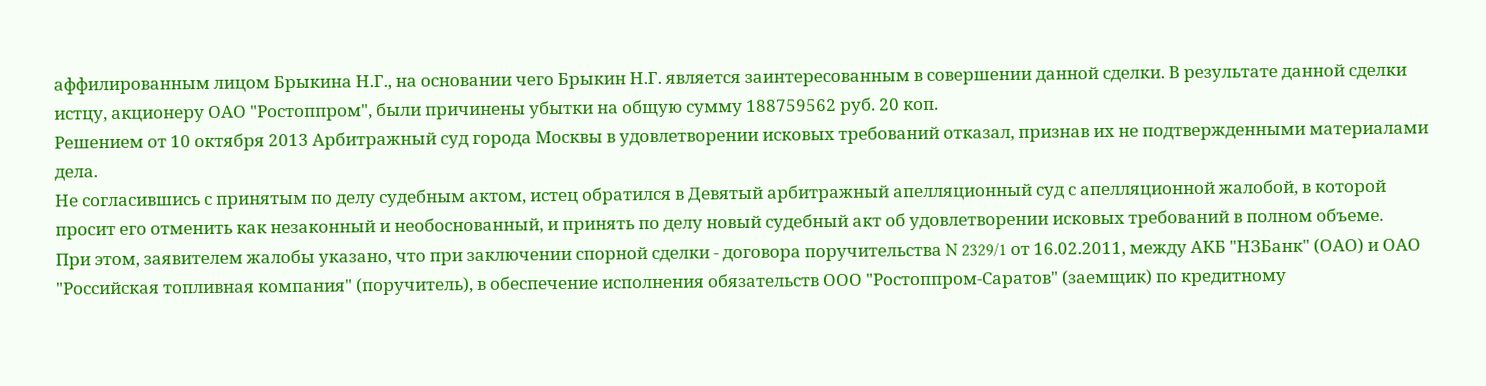аффилированным лицом Брыкина Н.Г., на основании чего Брыкин Н.Г. является заинтересованным в совершении данной сделки. В результате данной сделки истцу, акционеру ОАО "Ростоппром", были причинены убытки на общую сумму 188759562 руб. 20 коп.
Решением от 10 октября 2013 Арбитражный суд города Москвы в удовлетворении исковых требований отказал, признав их не подтвержденными материалами дела.
Не согласившись с принятым по делу судебным актом, истец обратился в Девятый арбитражный апелляционный суд с апелляционной жалобой, в которой просит его отменить как незаконный и необоснованный, и принять по делу новый судебный акт об удовлетворении исковых требований в полном объеме.
При этом, заявителем жалобы указано, что при заключении спорной сделки - договора поручительства N 2329/1 от 16.02.2011, между АКБ "НЗБанк" (ОАО) и ОАО "Российская топливная компания" (поручитель), в обеспечение исполнения обязательств ООО "Ростоппром-Саратов" (заемщик) по кредитному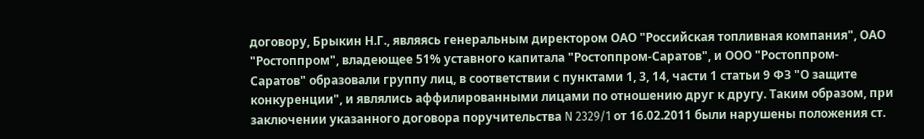договору, Брыкин Н.Г., являясь генеральным директором ОАО "Российская топливная компания", ОАО "Ростоппром", владеющее 51% уставного капитала "Ростоппром-Саратов", и ООО "Ростоппром-Саратов" образовали группу лиц, в соответствии с пунктами 1, 3, 14, части 1 статьи 9 ФЗ "О защите конкуренции", и являлись аффилированными лицами по отношению друг к другу. Таким образом, при заключении указанного договора поручительства N 2329/1 от 16.02.2011 были нарушены положения ст.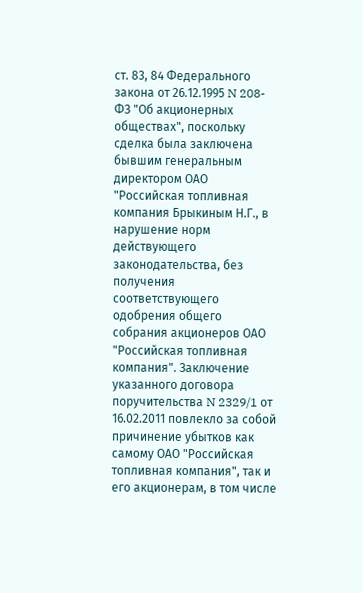ст. 83, 84 Федерального закона от 26.12.1995 N 208-ФЗ "Об акционерных обществах", поскольку сделка была заключена бывшим генеральным директором ОАО "Российская топливная компания Брыкиным Н.Г., в нарушение норм действующего законодательства, без получения соответствующего одобрения общего собрания акционеров ОАО "Российская топливная компания". Заключение указанного договора поручительства N 2329/1 от 16.02.2011 повлекло за собой причинение убытков как самому ОАО "Российская топливная компания", так и его акционерам, в том числе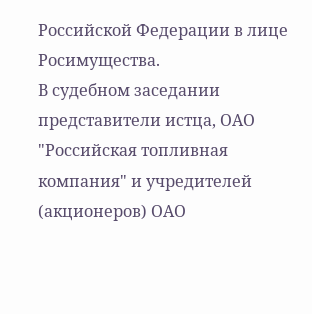Российской Федерации в лице Росимущества.
В судебном заседании представители истца, ОАО "Российская топливная компания" и учредителей (акционеров) ОАО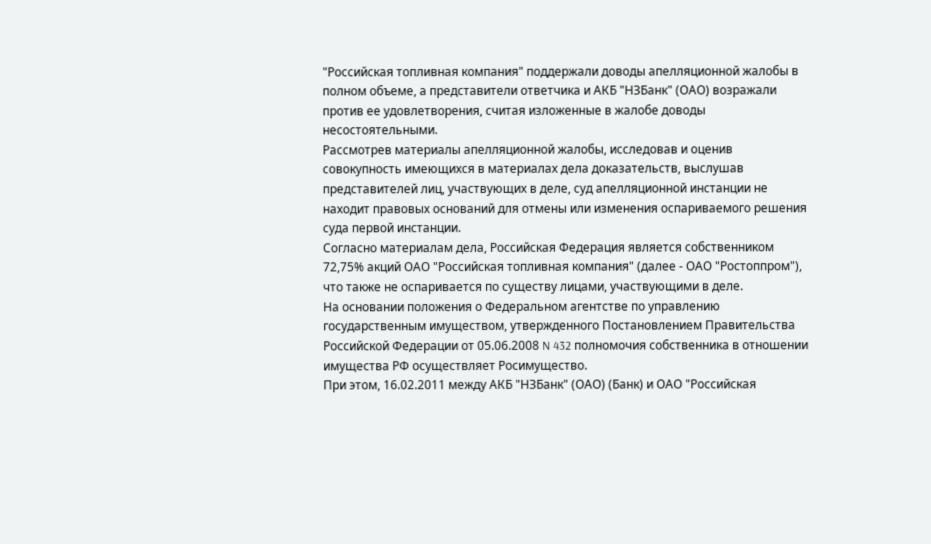"Российская топливная компания" поддержали доводы апелляционной жалобы в полном объеме, а представители ответчика и АКБ "НЗБанк" (ОАО) возражали против ее удовлетворения, считая изложенные в жалобе доводы несостоятельными.
Рассмотрев материалы апелляционной жалобы, исследовав и оценив совокупность имеющихся в материалах дела доказательств, выслушав представителей лиц, участвующих в деле, суд апелляционной инстанции не находит правовых оснований для отмены или изменения оспариваемого решения суда первой инстанции.
Согласно материалам дела, Российская Федерация является собственником 72,75% акций ОАО "Российская топливная компания" (далее - ОАО "Ростоппром"), что также не оспаривается по существу лицами, участвующими в деле.
На основании положения о Федеральном агентстве по управлению государственным имуществом, утвержденного Постановлением Правительства Российской Федерации от 05.06.2008 N 432 полномочия собственника в отношении имущества РФ осуществляет Росимущество.
При этом, 16.02.2011 между АКБ "НЗБанк" (ОАО) (Банк) и ОАО "Российская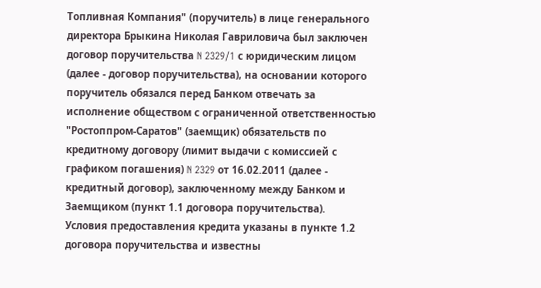Топливная Компания" (поручитель) в лице генерального директора Брыкина Николая Гавриловича был заключен договор поручительства N 2329/1 с юридическим лицом (далее - договор поручительства), на основании которого поручитель обязался перед Банком отвечать за исполнение обществом с ограниченной ответственностью "Ростоппром-Саратов" (заемщик) обязательств по кредитному договору (лимит выдачи с комиссией с графиком погашения) N 2329 от 16.02.2011 (далее - кредитный договор), заключенному между Банком и Заемщиком (пункт 1.1 договора поручительства).
Условия предоставления кредита указаны в пункте 1.2 договора поручительства и известны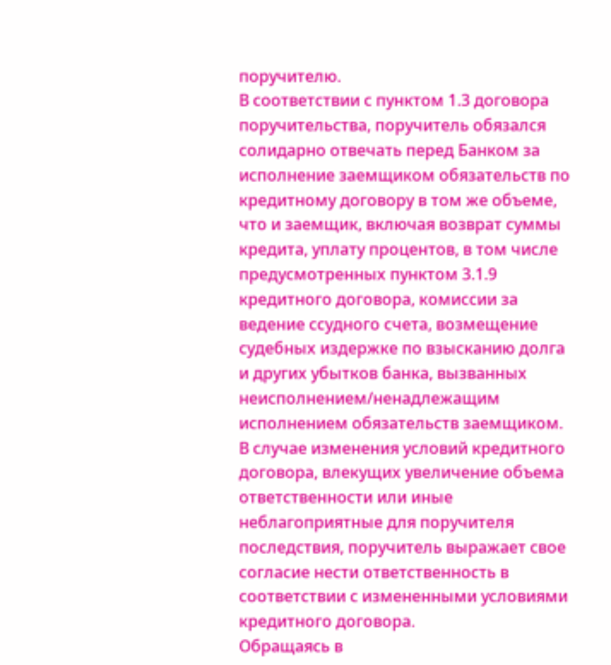поручителю.
В соответствии с пунктом 1.3 договора поручительства, поручитель обязался солидарно отвечать перед Банком за исполнение заемщиком обязательств по кредитному договору в том же объеме, что и заемщик, включая возврат суммы кредита, уплату процентов, в том числе предусмотренных пунктом 3.1.9 кредитного договора, комиссии за ведение ссудного счета, возмещение судебных издержке по взысканию долга и других убытков банка, вызванных неисполнением/ненадлежащим исполнением обязательств заемщиком. В случае изменения условий кредитного договора, влекущих увеличение объема ответственности или иные неблагоприятные для поручителя последствия, поручитель выражает свое согласие нести ответственность в соответствии с измененными условиями кредитного договора.
Обращаясь в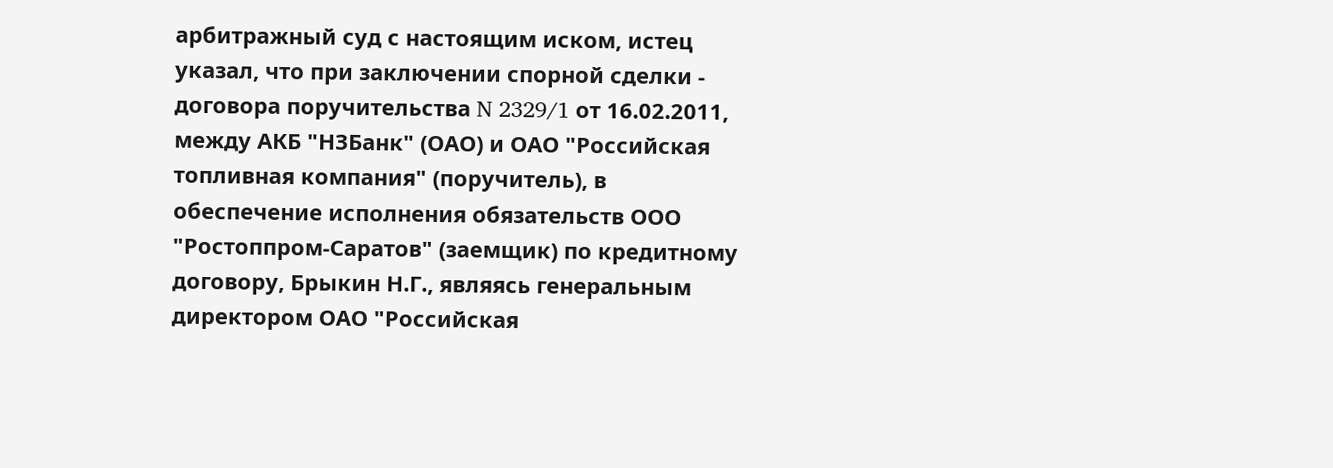арбитражный суд с настоящим иском, истец указал, что при заключении спорной сделки - договора поручительства N 2329/1 от 16.02.2011, между АКБ "НЗБанк" (ОАО) и ОАО "Российская топливная компания" (поручитель), в обеспечение исполнения обязательств ООО "Ростоппром-Саратов" (заемщик) по кредитному договору, Брыкин Н.Г., являясь генеральным директором ОАО "Российская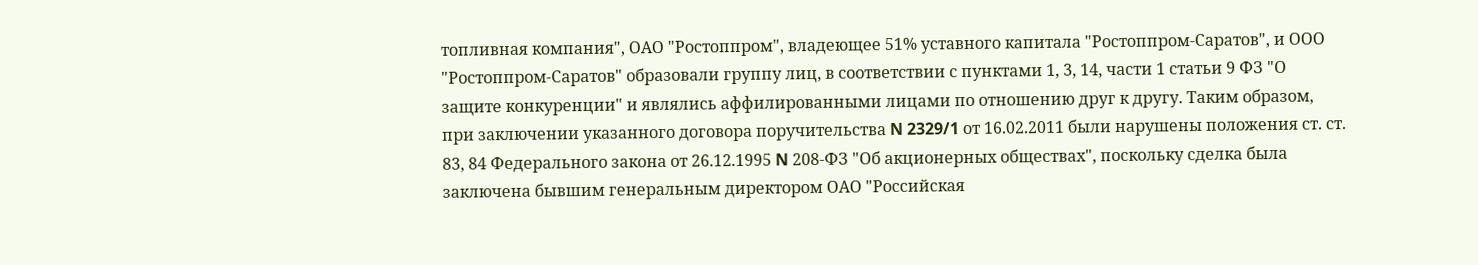топливная компания", ОАО "Ростоппром", владеющее 51% уставного капитала "Ростоппром-Саратов", и ООО "Ростоппром-Саратов" образовали группу лиц, в соответствии с пунктами 1, 3, 14, части 1 статьи 9 ФЗ "О защите конкуренции" и являлись аффилированными лицами по отношению друг к другу. Таким образом, при заключении указанного договора поручительства N 2329/1 от 16.02.2011 были нарушены положения ст. ст. 83, 84 Федерального закона от 26.12.1995 N 208-ФЗ "Об акционерных обществах", поскольку сделка была заключена бывшим генеральным директором ОАО "Российская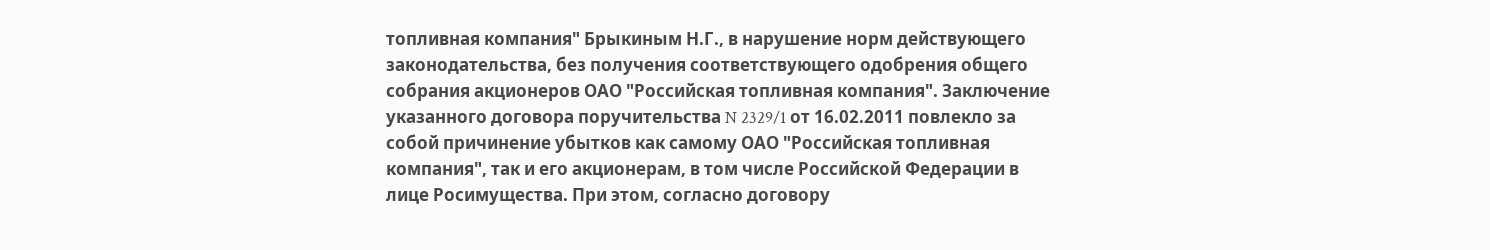топливная компания" Брыкиным Н.Г., в нарушение норм действующего законодательства, без получения соответствующего одобрения общего собрания акционеров ОАО "Российская топливная компания". Заключение указанного договора поручительства N 2329/1 от 16.02.2011 повлекло за собой причинение убытков как самому ОАО "Российская топливная компания", так и его акционерам, в том числе Российской Федерации в лице Росимущества. При этом, согласно договору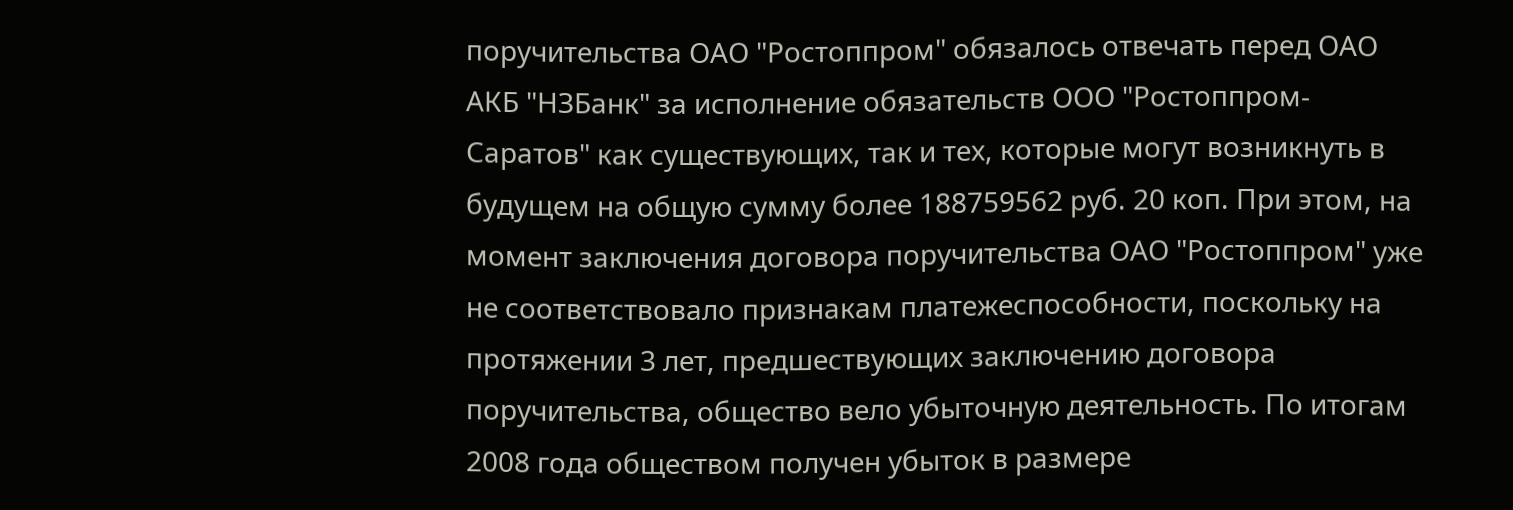поручительства ОАО "Ростоппром" обязалось отвечать перед ОАО АКБ "НЗБанк" за исполнение обязательств ООО "Ростоппром-Саратов" как существующих, так и тех, которые могут возникнуть в будущем на общую сумму более 188759562 руб. 20 коп. При этом, на момент заключения договора поручительства ОАО "Ростоппром" уже не соответствовало признакам платежеспособности, поскольку на протяжении 3 лет, предшествующих заключению договора поручительства, общество вело убыточную деятельность. По итогам 2008 года обществом получен убыток в размере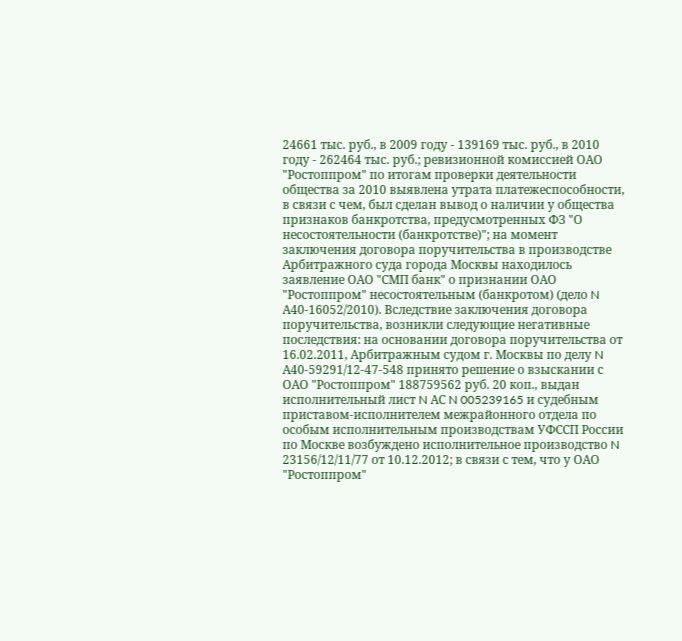24661 тыс. руб., в 2009 году - 139169 тыс. руб., в 2010 году - 262464 тыс. руб.; ревизионной комиссией ОАО "Ростоппром" по итогам проверки деятельности общества за 2010 выявлена утрата платежеспособности, в связи с чем, был сделан вывод о наличии у общества признаков банкротства, предусмотренных ФЗ "О несостоятельности (банкротстве)"; на момент заключения договора поручительства в производстве Арбитражного суда города Москвы находилось заявление ОАО "СМП банк" о признании ОАО "Ростоппром" несостоятельным (банкротом) (дело N А40-16052/2010). Вследствие заключения договора поручительства, возникли следующие негативные последствия: на основании договора поручительства от 16.02.2011, Арбитражным судом г. Москвы по делу N А40-59291/12-47-548 принято решение о взыскании с ОАО "Ростоппром" 188759562 руб. 20 коп., выдан исполнительный лист N АС N 005239165 и судебным приставом-исполнителем межрайонного отдела по особым исполнительным производствам УФССП России по Москве возбуждено исполнительное производство N 23156/12/11/77 от 10.12.2012; в связи с тем, что у ОАО "Ростоппром"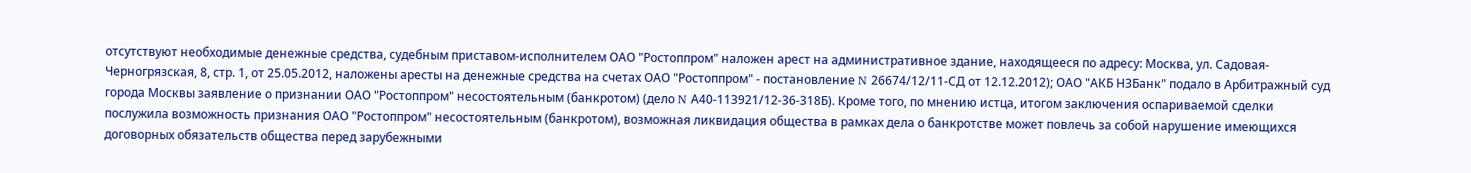отсутствуют необходимые денежные средства, судебным приставом-исполнителем ОАО "Ростоппром" наложен арест на административное здание, находящееся по адресу: Москва, ул. Садовая-Черногрязская, 8, стр. 1, от 25.05.2012, наложены аресты на денежные средства на счетах ОАО "Ростоппром" - постановление N 26674/12/11-СД от 12.12.2012); ОАО "АКБ НЗБанк" подало в Арбитражный суд города Москвы заявление о признании ОАО "Ростоппром" несостоятельным (банкротом) (дело N А40-113921/12-36-318Б). Кроме того, по мнению истца, итогом заключения оспариваемой сделки послужила возможность признания ОАО "Ростоппром" несостоятельным (банкротом), возможная ликвидация общества в рамках дела о банкротстве может повлечь за собой нарушение имеющихся договорных обязательств общества перед зарубежными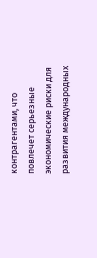контрагентами, что повлечет серьезные экономические риски для развития международных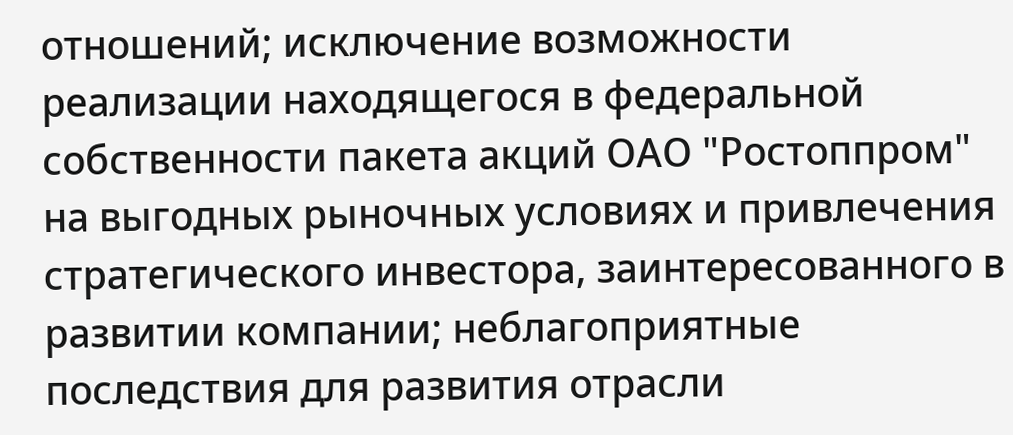отношений; исключение возможности реализации находящегося в федеральной собственности пакета акций ОАО "Ростоппром" на выгодных рыночных условиях и привлечения стратегического инвестора, заинтересованного в развитии компании; неблагоприятные последствия для развития отрасли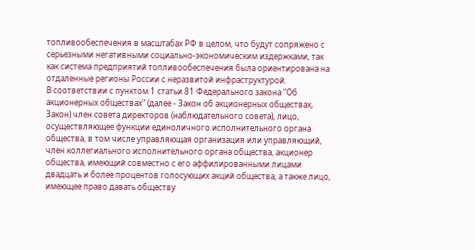топливообеспечения в масштабах РФ в целом, что будут сопряжено с серьезными негативными социально-экономическим издержками, так как система предприятий топливообеспечения была ориентирована на отдаленные регионы России с неразвитой инфраструктурой.
В соответствии с пунктом 1 статьи 81 Федерального закона "Об акционерных обществах" (далее - Закон об акционерных обществах, Закон) член совета директоров (наблюдательного совета), лицо, осуществляющее функции единоличного исполнительного органа общества, в том числе управляющая организация или управляющий, член коллегиального исполнительного органа общества, акционер общества, имеющий совместно с его аффилированными лицами двадцать и более процентов голосующих акций общества, а также лицо, имеющее право давать обществу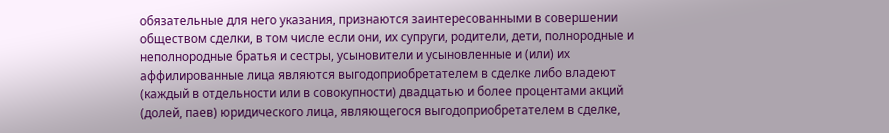обязательные для него указания, признаются заинтересованными в совершении обществом сделки, в том числе если они, их супруги, родители, дети, полнородные и неполнородные братья и сестры, усыновители и усыновленные и (или) их аффилированные лица являются выгодоприобретателем в сделке либо владеют (каждый в отдельности или в совокупности) двадцатью и более процентами акций (долей, паев) юридического лица, являющегося выгодоприобретателем в сделке,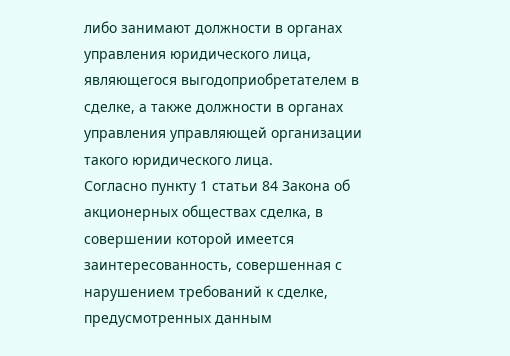либо занимают должности в органах управления юридического лица, являющегося выгодоприобретателем в сделке, а также должности в органах управления управляющей организации такого юридического лица.
Согласно пункту 1 статьи 84 Закона об акционерных обществах сделка, в совершении которой имеется заинтересованность, совершенная с нарушением требований к сделке, предусмотренных данным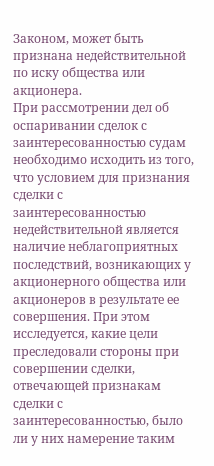Законом, может быть признана недействительной по иску общества или акционера.
При рассмотрении дел об оспаривании сделок с заинтересованностью судам необходимо исходить из того, что условием для признания сделки с заинтересованностью недействительной является наличие неблагоприятных последствий, возникающих у акционерного общества или акционеров в результате ее совершения. При этом исследуется, какие цели преследовали стороны при совершении сделки, отвечающей признакам сделки с заинтересованностью, было ли у них намерение таким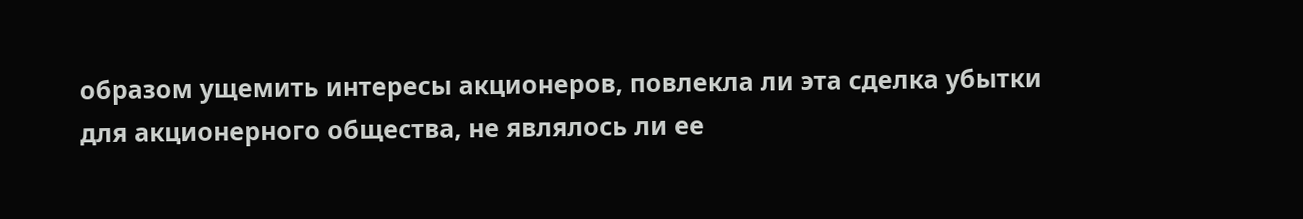образом ущемить интересы акционеров, повлекла ли эта сделка убытки для акционерного общества, не являлось ли ее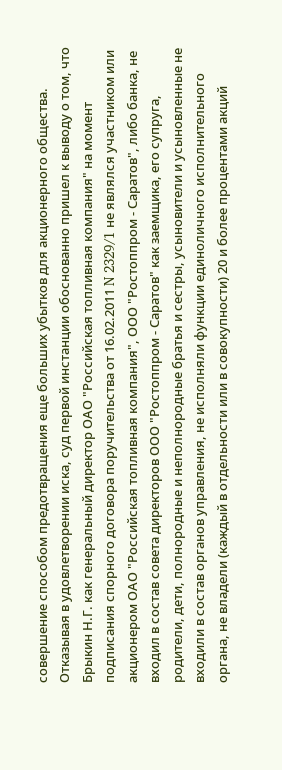совершение способом предотвращения еще больших убытков для акционерного общества.
Отказывая в удовлетворении иска, суд первой инстанции обоснованно пришел к выводу о том, что Брыкин Н.Г. как генеральный директор ОАО "Российская топливная компания" на момент подписания спорного договора поручительства от 16.02.2011 N 2329/1 не являлся участником или акционером ОАО "Российская топливная компания", ООО "Ростоппром - Саратов", либо банка, не входил в состав совета директоров ООО "Ростоппром - Саратов" как заемщика, его супруга, родители, дети, полнородные и неполнородные братья и сестры, усыновители и усыновленные не входили в состав органов управления, не исполняли функции единоличного исполнительного органа, не владели (каждый в отдельности или в совокупности) 20 и более процентами акций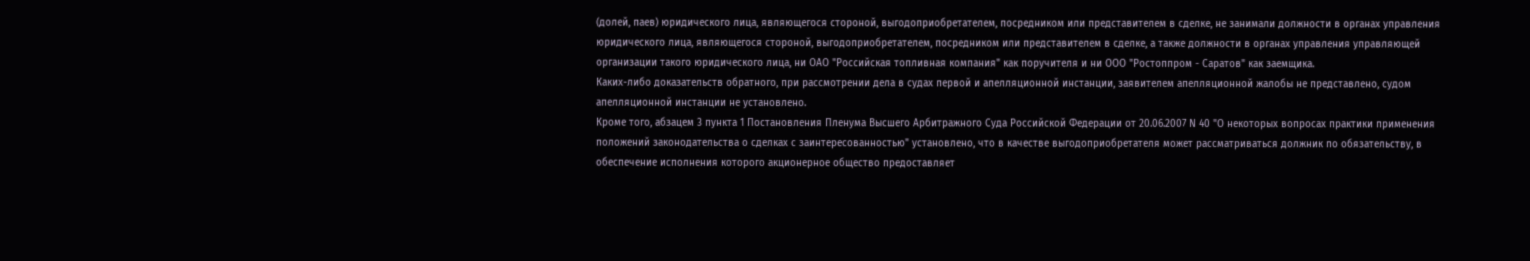(долей, паев) юридического лица, являющегося стороной, выгодоприобретателем, посредником или представителем в сделке, не занимали должности в органах управления юридического лица, являющегося стороной, выгодоприобретателем, посредником или представителем в сделке, а также должности в органах управления управляющей организации такого юридического лица, ни ОАО "Российская топливная компания" как поручителя и ни ООО "Ростоппром - Саратов" как заемщика.
Каких-либо доказательств обратного, при рассмотрении дела в судах первой и апелляционной инстанции, заявителем апелляционной жалобы не представлено, судом апелляционной инстанции не установлено.
Кроме того, абзацем 3 пункта 1 Постановления Пленума Высшего Арбитражного Суда Российской Федерации от 20.06.2007 N 40 "О некоторых вопросах практики применения положений законодательства о сделках с заинтересованностью" установлено, что в качестве выгодоприобретателя может рассматриваться должник по обязательству, в обеспечение исполнения которого акционерное общество предоставляет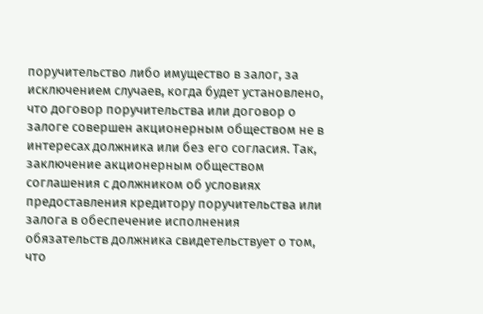поручительство либо имущество в залог, за исключением случаев, когда будет установлено, что договор поручительства или договор о залоге совершен акционерным обществом не в интересах должника или без его согласия. Так, заключение акционерным обществом соглашения с должником об условиях предоставления кредитору поручительства или залога в обеспечение исполнения обязательств должника свидетельствует о том, что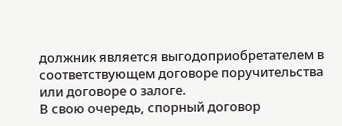должник является выгодоприобретателем в соответствующем договоре поручительства или договоре о залоге.
В свою очередь, спорный договор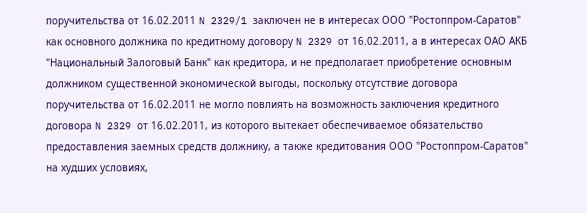поручительства от 16.02.2011 N 2329/1 заключен не в интересах ООО "Ростоппром-Саратов" как основного должника по кредитному договору N 2329 от 16.02.2011, а в интересах ОАО АКБ "Национальный Залоговый Банк" как кредитора, и не предполагает приобретение основным должником существенной экономической выгоды, поскольку отсутствие договора поручительства от 16.02.2011 не могло повлиять на возможность заключения кредитного договора N 2329 от 16.02.2011, из которого вытекает обеспечиваемое обязательство предоставления заемных средств должнику, а также кредитования ООО "Ростоппром-Саратов" на худших условиях,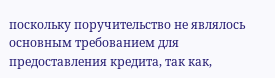поскольку поручительство не являлось основным требованием для предоставления кредита, так как,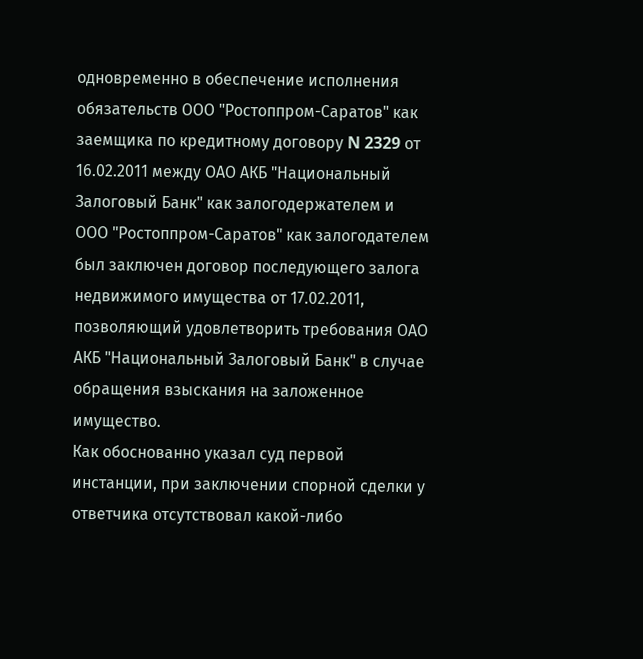одновременно в обеспечение исполнения обязательств ООО "Ростоппром-Саратов" как заемщика по кредитному договору N 2329 от 16.02.2011 между ОАО АКБ "Национальный Залоговый Банк" как залогодержателем и ООО "Ростоппром-Саратов" как залогодателем был заключен договор последующего залога недвижимого имущества от 17.02.2011, позволяющий удовлетворить требования ОАО АКБ "Национальный Залоговый Банк" в случае обращения взыскания на заложенное имущество.
Как обоснованно указал суд первой инстанции, при заключении спорной сделки у ответчика отсутствовал какой-либо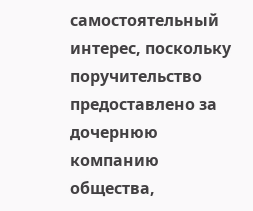самостоятельный интерес, поскольку поручительство предоставлено за дочернюю компанию общества,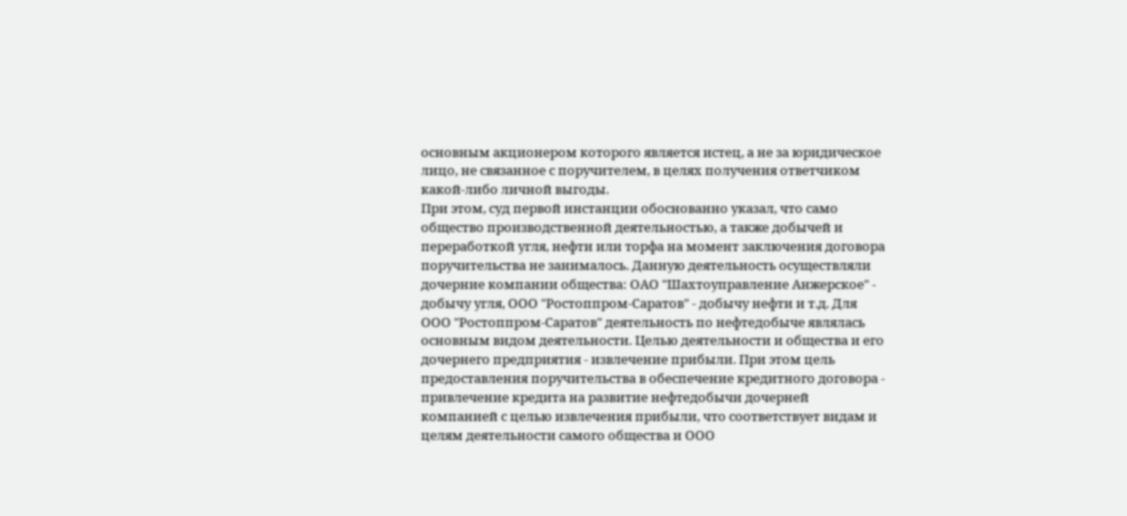основным акционером которого является истец, а не за юридическое лицо, не связанное с поручителем, в целях получения ответчиком какой-либо личной выгоды.
При этом, суд первой инстанции обоснованно указал, что само общество производственной деятельностью, а также добычей и переработкой угля, нефти или торфа на момент заключения договора поручительства не занималось. Данную деятельность осуществляли дочерние компании общества: ОАО "Шахтоуправление Анжерское" - добычу угля, ООО "Ростоппром-Саратов" - добычу нефти и т.д. Для ООО "Ростоппром-Саратов" деятельность по нефтедобыче являлась основным видом деятельности. Целью деятельности и общества и его дочернего предприятия - извлечение прибыли. При этом цель предоставления поручительства в обеспечение кредитного договора - привлечение кредита на развитие нефтедобычи дочерней компанией с целью извлечения прибыли, что соответствует видам и целям деятельности самого общества и ООО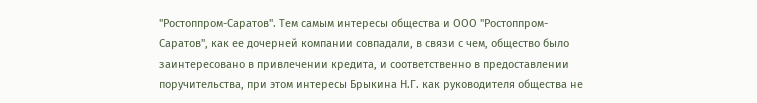"Ростоппром-Саратов". Тем самым интересы общества и ООО "Ростоппром-Саратов", как ее дочерней компании совпадали, в связи с чем, общество было заинтересовано в привлечении кредита, и соответственно в предоставлении поручительства, при этом интересы Брыкина Н.Г. как руководителя общества не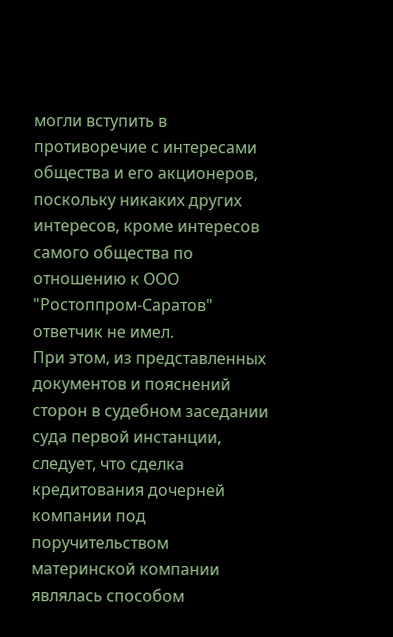могли вступить в противоречие с интересами общества и его акционеров, поскольку никаких других интересов, кроме интересов самого общества по отношению к ООО "Ростоппром-Саратов" ответчик не имел.
При этом, из представленных документов и пояснений сторон в судебном заседании суда первой инстанции, следует, что сделка кредитования дочерней компании под поручительством материнской компании являлась способом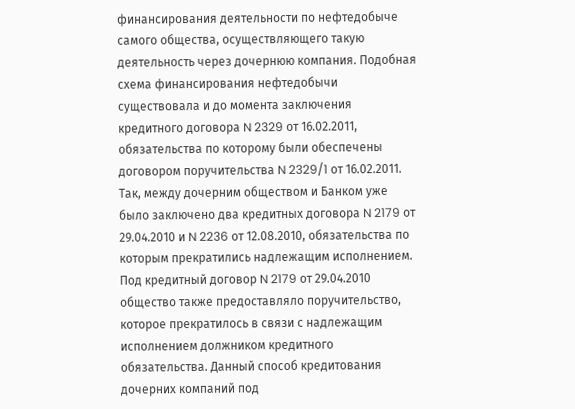финансирования деятельности по нефтедобыче самого общества, осуществляющего такую деятельность через дочернюю компания. Подобная схема финансирования нефтедобычи существовала и до момента заключения кредитного договора N 2329 от 16.02.2011, обязательства по которому были обеспечены договором поручительства N 2329/1 от 16.02.2011. Так, между дочерним обществом и Банком уже было заключено два кредитных договора N 2179 от 29.04.2010 и N 2236 от 12.08.2010, обязательства по которым прекратились надлежащим исполнением. Под кредитный договор N 2179 от 29.04.2010 общество также предоставляло поручительство, которое прекратилось в связи с надлежащим исполнением должником кредитного обязательства. Данный способ кредитования дочерних компаний под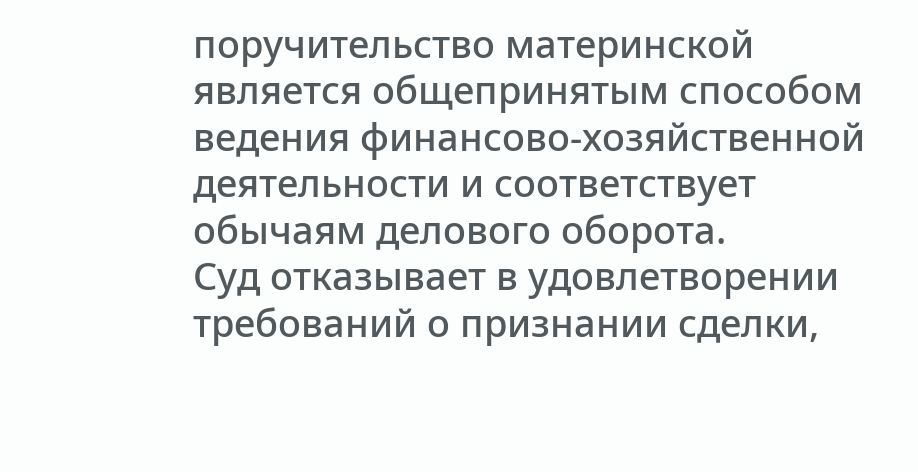поручительство материнской является общепринятым способом ведения финансово-хозяйственной деятельности и соответствует обычаям делового оборота.
Суд отказывает в удовлетворении требований о признании сделки,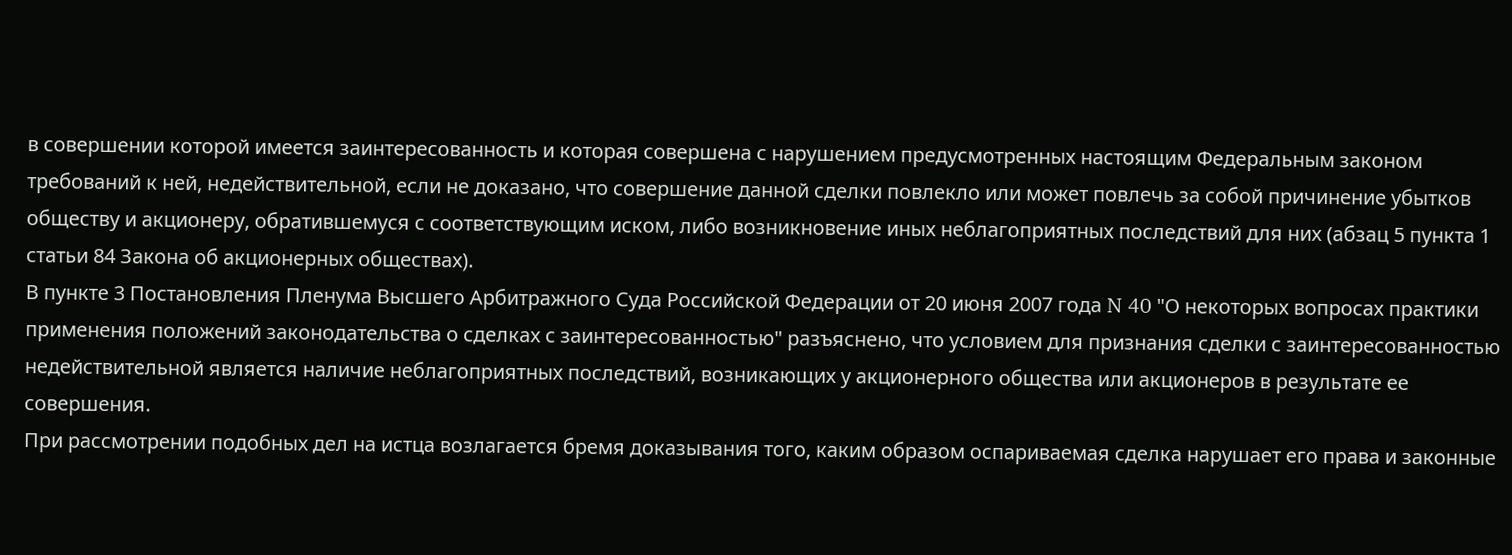в совершении которой имеется заинтересованность и которая совершена с нарушением предусмотренных настоящим Федеральным законом требований к ней, недействительной, если не доказано, что совершение данной сделки повлекло или может повлечь за собой причинение убытков обществу и акционеру, обратившемуся с соответствующим иском, либо возникновение иных неблагоприятных последствий для них (абзац 5 пункта 1 статьи 84 Закона об акционерных обществах).
В пункте 3 Постановления Пленума Высшего Арбитражного Суда Российской Федерации от 20 июня 2007 года N 40 "О некоторых вопросах практики применения положений законодательства о сделках с заинтересованностью" разъяснено, что условием для признания сделки с заинтересованностью недействительной является наличие неблагоприятных последствий, возникающих у акционерного общества или акционеров в результате ее совершения.
При рассмотрении подобных дел на истца возлагается бремя доказывания того, каким образом оспариваемая сделка нарушает его права и законные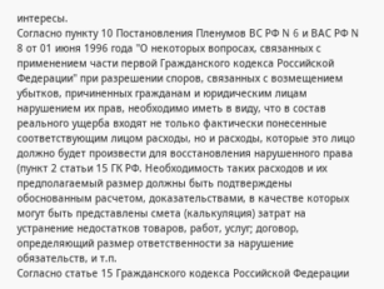интересы.
Согласно пункту 10 Постановления Пленумов ВС РФ N 6 и ВАС РФ N 8 от 01 июня 1996 года "О некоторых вопросах, связанных с применением части первой Гражданского кодекса Российской Федерации" при разрешении споров, связанных с возмещением убытков, причиненных гражданам и юридическим лицам нарушением их прав, необходимо иметь в виду, что в состав реального ущерба входят не только фактически понесенные соответствующим лицом расходы, но и расходы, которые это лицо должно будет произвести для восстановления нарушенного права (пункт 2 статьи 15 ГК РФ. Необходимость таких расходов и их предполагаемый размер должны быть подтверждены обоснованным расчетом, доказательствами, в качестве которых могут быть представлены смета (калькуляция) затрат на устранение недостатков товаров, работ, услуг; договор, определяющий размер ответственности за нарушение обязательств, и т.п.
Согласно статье 15 Гражданского кодекса Российской Федерации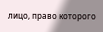лицо, право которого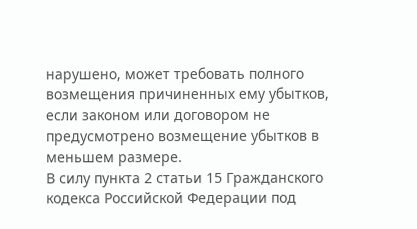нарушено, может требовать полного возмещения причиненных ему убытков, если законом или договором не предусмотрено возмещение убытков в меньшем размере.
В силу пункта 2 статьи 15 Гражданского кодекса Российской Федерации под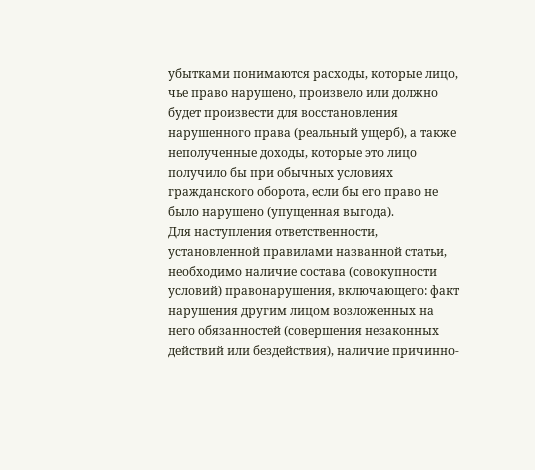убытками понимаются расходы, которые лицо, чье право нарушено, произвело или должно будет произвести для восстановления нарушенного права (реальный ущерб), а также неполученные доходы, которые это лицо получило бы при обычных условиях гражданского оборота, если бы его право не было нарушено (упущенная выгода).
Для наступления ответственности, установленной правилами названной статьи, необходимо наличие состава (совокупности условий) правонарушения, включающего: факт нарушения другим лицом возложенных на него обязанностей (совершения незаконных действий или бездействия), наличие причинно-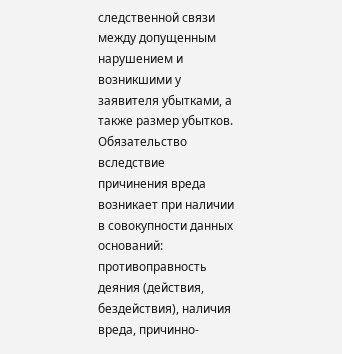следственной связи между допущенным нарушением и возникшими у заявителя убытками, а также размер убытков.
Обязательство вследствие причинения вреда возникает при наличии в совокупности данных оснований: противоправность деяния (действия, бездействия), наличия вреда, причинно-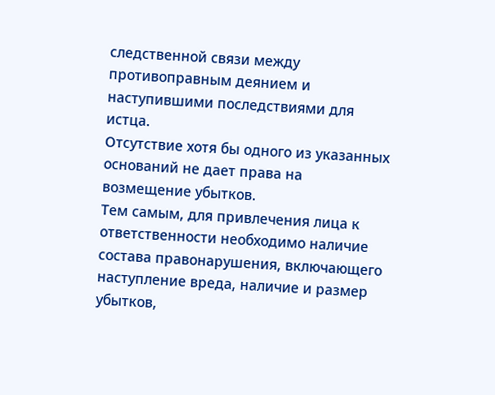следственной связи между противоправным деянием и наступившими последствиями для истца.
Отсутствие хотя бы одного из указанных оснований не дает права на возмещение убытков.
Тем самым, для привлечения лица к ответственности необходимо наличие состава правонарушения, включающего наступление вреда, наличие и размер убытков,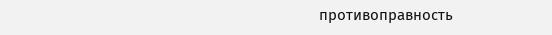противоправность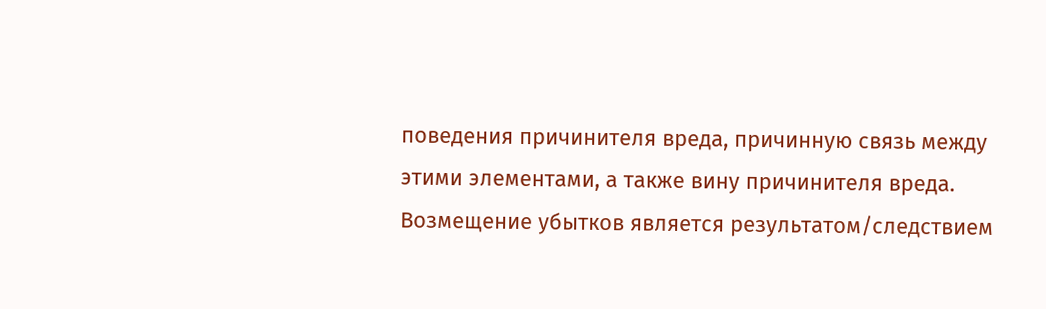поведения причинителя вреда, причинную связь между этими элементами, а также вину причинителя вреда.
Возмещение убытков является результатом/следствием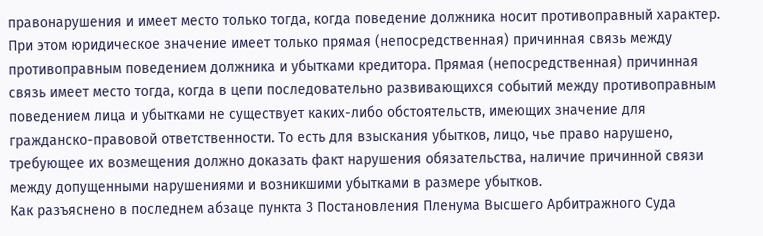правонарушения и имеет место только тогда, когда поведение должника носит противоправный характер. При этом юридическое значение имеет только прямая (непосредственная) причинная связь между противоправным поведением должника и убытками кредитора. Прямая (непосредственная) причинная связь имеет место тогда, когда в цепи последовательно развивающихся событий между противоправным поведением лица и убытками не существует каких-либо обстоятельств, имеющих значение для гражданско-правовой ответственности. То есть для взыскания убытков, лицо, чье право нарушено, требующее их возмещения должно доказать факт нарушения обязательства, наличие причинной связи между допущенными нарушениями и возникшими убытками в размере убытков.
Как разъяснено в последнем абзаце пункта 3 Постановления Пленума Высшего Арбитражного Суда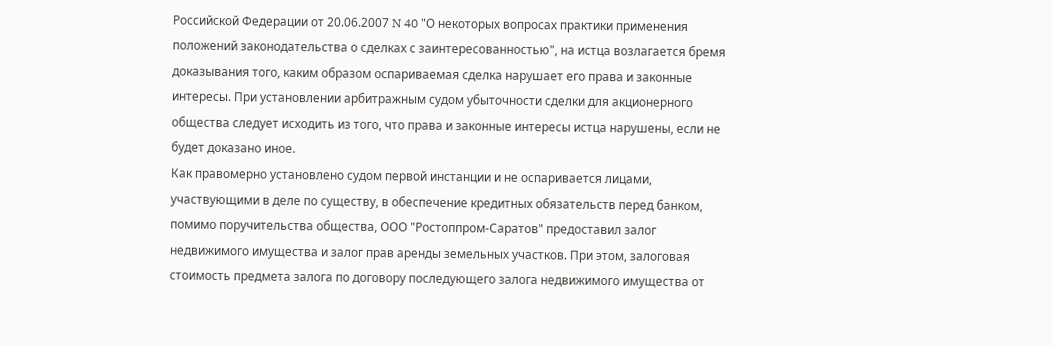Российской Федерации от 20.06.2007 N 40 "О некоторых вопросах практики применения положений законодательства о сделках с заинтересованностью", на истца возлагается бремя доказывания того, каким образом оспариваемая сделка нарушает его права и законные интересы. При установлении арбитражным судом убыточности сделки для акционерного общества следует исходить из того, что права и законные интересы истца нарушены, если не будет доказано иное.
Как правомерно установлено судом первой инстанции и не оспаривается лицами, участвующими в деле по существу, в обеспечение кредитных обязательств перед банком, помимо поручительства общества, ООО "Ростоппром-Саратов" предоставил залог недвижимого имущества и залог прав аренды земельных участков. При этом, залоговая стоимость предмета залога по договору последующего залога недвижимого имущества от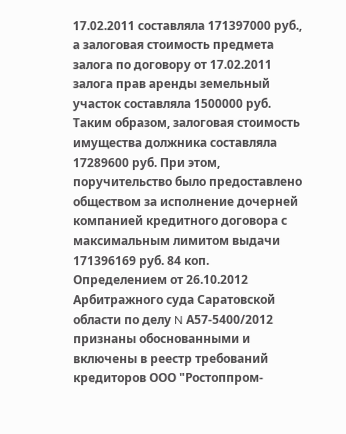17.02.2011 составляла 171397000 руб., а залоговая стоимость предмета залога по договору от 17.02.2011 залога прав аренды земельный участок составляла 1500000 руб.
Таким образом, залоговая стоимость имущества должника составляла 17289600 руб. При этом, поручительство было предоставлено обществом за исполнение дочерней компанией кредитного договора с максимальным лимитом выдачи 171396169 руб. 84 коп.
Определением от 26.10.2012 Арбитражного суда Саратовской области по делу N А57-5400/2012 признаны обоснованными и включены в реестр требований кредиторов ООО "Ростоппром-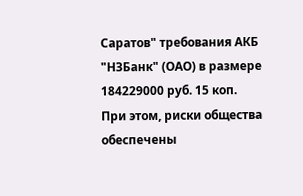Саратов" требования АКБ "НЗБанк" (ОАО) в размере 184229000 руб. 15 коп.
При этом, риски общества обеспечены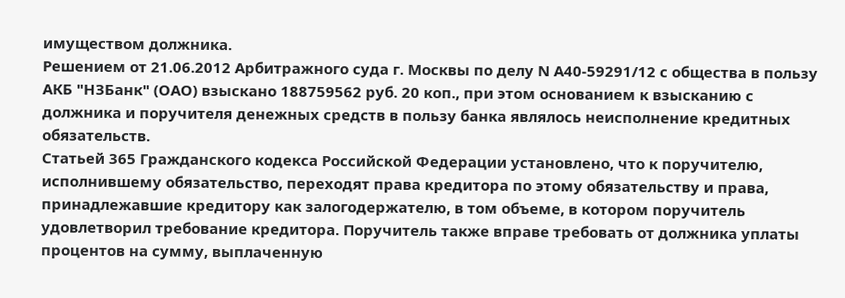имуществом должника.
Решением от 21.06.2012 Арбитражного суда г. Москвы по делу N А40-59291/12 с общества в пользу АКБ "НЗБанк" (ОАО) взыскано 188759562 руб. 20 коп., при этом основанием к взысканию с должника и поручителя денежных средств в пользу банка являлось неисполнение кредитных обязательств.
Статьей 365 Гражданского кодекса Российской Федерации установлено, что к поручителю, исполнившему обязательство, переходят права кредитора по этому обязательству и права, принадлежавшие кредитору как залогодержателю, в том объеме, в котором поручитель удовлетворил требование кредитора. Поручитель также вправе требовать от должника уплаты процентов на сумму, выплаченную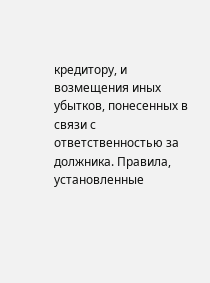кредитору, и возмещения иных убытков, понесенных в связи с ответственностью за должника. Правила, установленные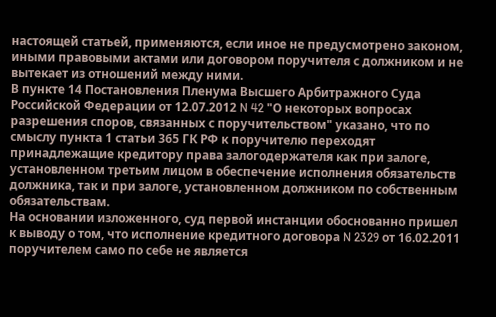настоящей статьей, применяются, если иное не предусмотрено законом, иными правовыми актами или договором поручителя с должником и не вытекает из отношений между ними.
В пункте 14 Постановления Пленума Высшего Арбитражного Суда Российской Федерации от 12.07.2012 N 42 "О некоторых вопросах разрешения споров, связанных с поручительством" указано, что по смыслу пункта 1 статьи 365 ГК РФ к поручителю переходят принадлежащие кредитору права залогодержателя как при залоге, установленном третьим лицом в обеспечение исполнения обязательств должника, так и при залоге, установленном должником по собственным обязательствам.
На основании изложенного, суд первой инстанции обоснованно пришел к выводу о том, что исполнение кредитного договора N 2329 от 16.02.2011 поручителем само по себе не является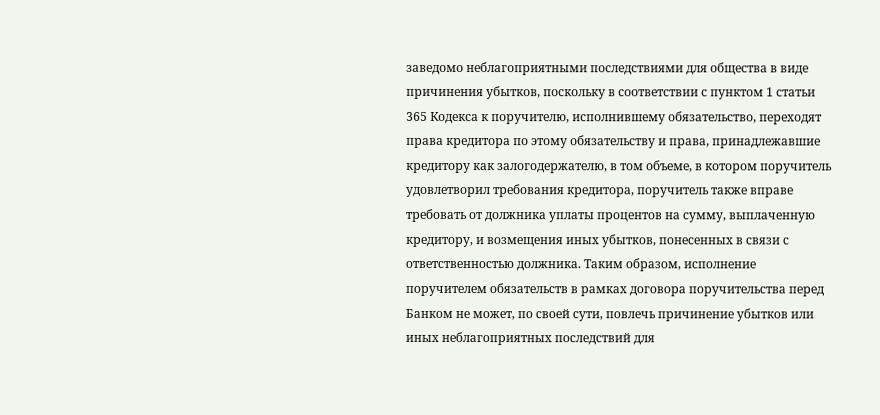заведомо неблагоприятными последствиями для общества в виде причинения убытков, поскольку в соответствии с пунктом 1 статьи 365 Кодекса к поручителю, исполнившему обязательство, переходят права кредитора по этому обязательству и права, принадлежавшие кредитору как залогодержателю, в том объеме, в котором поручитель удовлетворил требования кредитора, поручитель также вправе требовать от должника уплаты процентов на сумму, выплаченную кредитору, и возмещения иных убытков, понесенных в связи с ответственностью должника. Таким образом, исполнение поручителем обязательств в рамках договора поручительства перед Банком не может, по своей сути, повлечь причинение убытков или иных неблагоприятных последствий для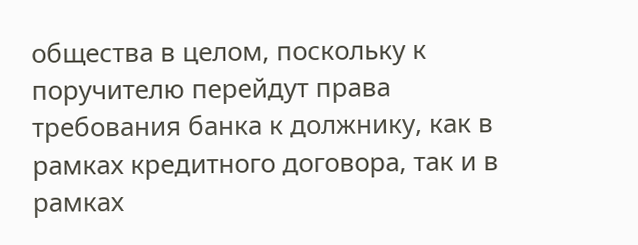общества в целом, поскольку к поручителю перейдут права требования банка к должнику, как в рамках кредитного договора, так и в рамках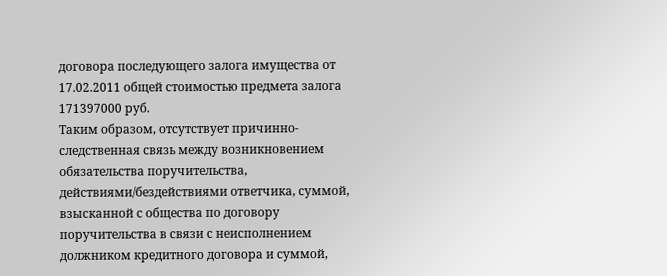договора последующего залога имущества от 17.02.2011 общей стоимостью предмета залога 171397000 руб.
Таким образом, отсутствует причинно-следственная связь между возникновением обязательства поручительства, действиями/бездействиями ответчика, суммой, взысканной с общества по договору поручительства в связи с неисполнением должником кредитного договора и суммой,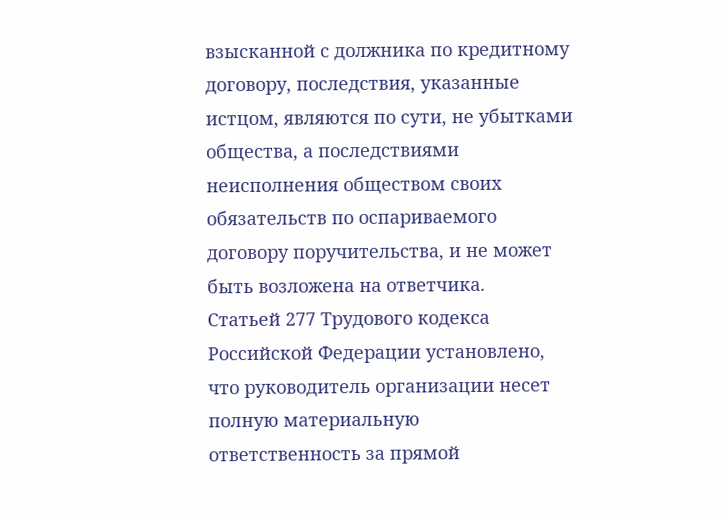взысканной с должника по кредитному договору, последствия, указанные истцом, являются по сути, не убытками общества, а последствиями неисполнения обществом своих обязательств по оспариваемого договору поручительства, и не может быть возложена на ответчика.
Статьей 277 Трудового кодекса Российской Федерации установлено, что руководитель организации несет полную материальную ответственность за прямой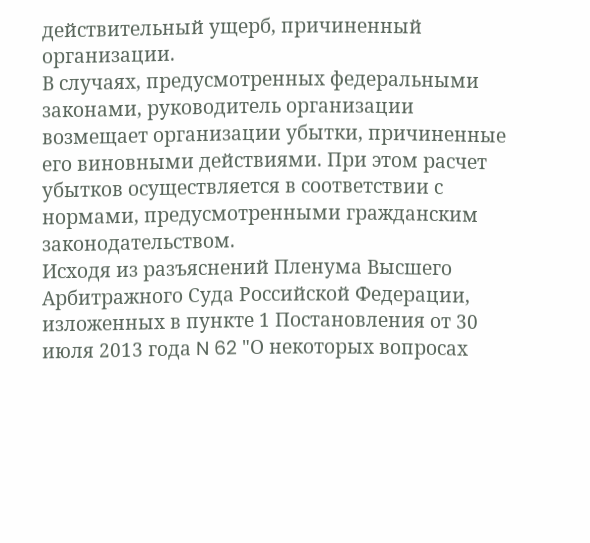действительный ущерб, причиненный организации.
В случаях, предусмотренных федеральными законами, руководитель организации возмещает организации убытки, причиненные его виновными действиями. При этом расчет убытков осуществляется в соответствии с нормами, предусмотренными гражданским законодательством.
Исходя из разъяснений Пленума Высшего Арбитражного Суда Российской Федерации, изложенных в пункте 1 Постановления от 30 июля 2013 года N 62 "О некоторых вопросах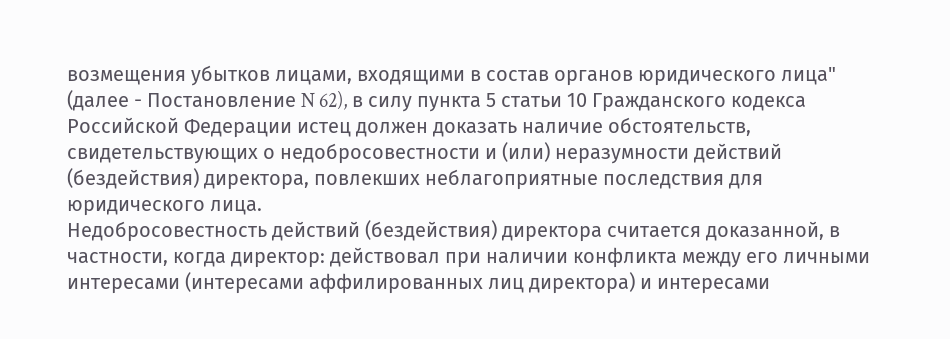возмещения убытков лицами, входящими в состав органов юридического лица" (далее - Постановление N 62), в силу пункта 5 статьи 10 Гражданского кодекса Российской Федерации истец должен доказать наличие обстоятельств, свидетельствующих о недобросовестности и (или) неразумности действий (бездействия) директора, повлекших неблагоприятные последствия для юридического лица.
Недобросовестность действий (бездействия) директора считается доказанной, в частности, когда директор: действовал при наличии конфликта между его личными интересами (интересами аффилированных лиц директора) и интересами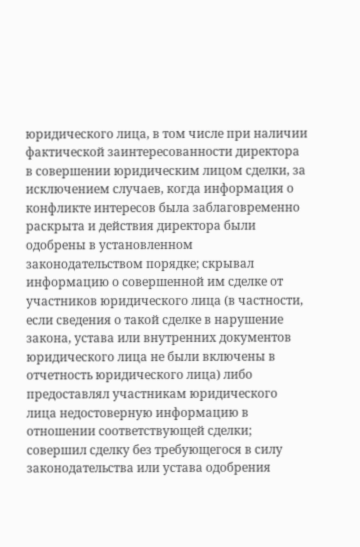юридического лица, в том числе при наличии фактической заинтересованности директора в совершении юридическим лицом сделки, за исключением случаев, когда информация о конфликте интересов была заблаговременно раскрыта и действия директора были одобрены в установленном законодательством порядке; скрывал информацию о совершенной им сделке от участников юридического лица (в частности, если сведения о такой сделке в нарушение закона, устава или внутренних документов юридического лица не были включены в отчетность юридического лица) либо предоставлял участникам юридического лица недостоверную информацию в отношении соответствующей сделки; совершил сделку без требующегося в силу законодательства или устава одобрения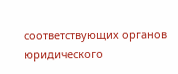соответствующих органов юридического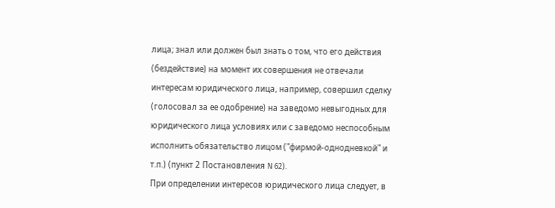лица; знал или должен был знать о том, что его действия (бездействие) на момент их совершения не отвечали интересам юридического лица, например, совершил сделку (голосовал за ее одобрение) на заведомо невыгодных для юридического лица условиях или с заведомо неспособным исполнить обязательство лицом ("фирмой-однодневкой" и т.п.) (пункт 2 Постановления N 62).
При определении интересов юридического лица следует, в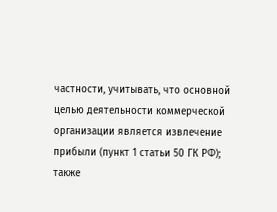частности, учитывать, что основной целью деятельности коммерческой организации является извлечение прибыли (пункт 1 статьи 50 ГК РФ); также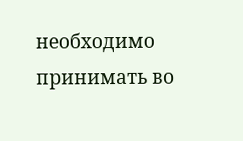необходимо принимать во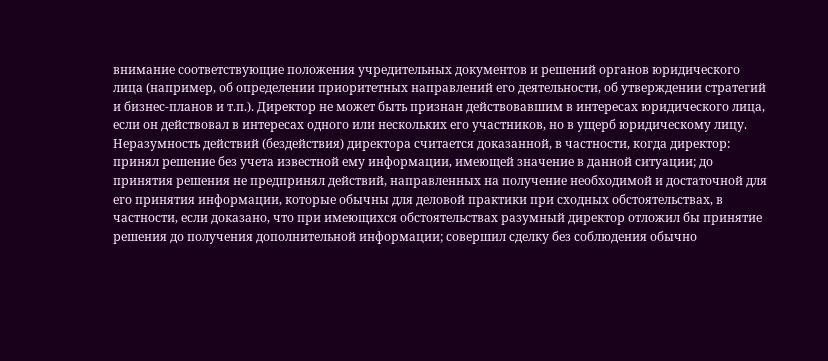внимание соответствующие положения учредительных документов и решений органов юридического лица (например, об определении приоритетных направлений его деятельности, об утверждении стратегий и бизнес-планов и т.п.). Директор не может быть признан действовавшим в интересах юридического лица, если он действовал в интересах одного или нескольких его участников, но в ущерб юридическому лицу.
Неразумность действий (бездействия) директора считается доказанной, в частности, когда директор: принял решение без учета известной ему информации, имеющей значение в данной ситуации; до принятия решения не предпринял действий, направленных на получение необходимой и достаточной для его принятия информации, которые обычны для деловой практики при сходных обстоятельствах, в частности, если доказано, что при имеющихся обстоятельствах разумный директор отложил бы принятие решения до получения дополнительной информации; совершил сделку без соблюдения обычно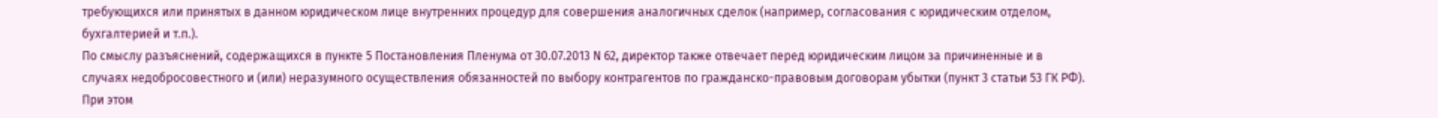требующихся или принятых в данном юридическом лице внутренних процедур для совершения аналогичных сделок (например, согласования с юридическим отделом, бухгалтерией и т.п.).
По смыслу разъяснений, содержащихся в пункте 5 Постановления Пленума от 30.07.2013 N 62, директор также отвечает перед юридическим лицом за причиненные и в случаях недобросовестного и (или) неразумного осуществления обязанностей по выбору контрагентов по гражданско-правовым договорам убытки (пункт 3 статьи 53 ГК РФ).
При этом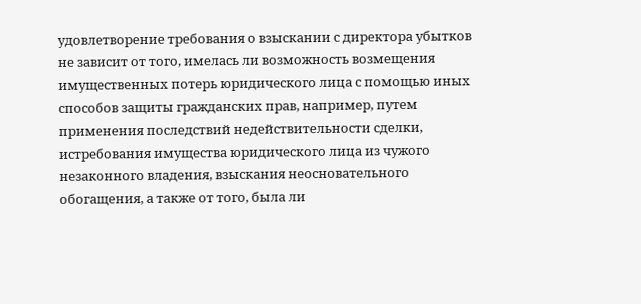удовлетворение требования о взыскании с директора убытков не зависит от того, имелась ли возможность возмещения имущественных потерь юридического лица с помощью иных способов защиты гражданских прав, например, путем применения последствий недействительности сделки, истребования имущества юридического лица из чужого незаконного владения, взыскания неосновательного обогащения, а также от того, была ли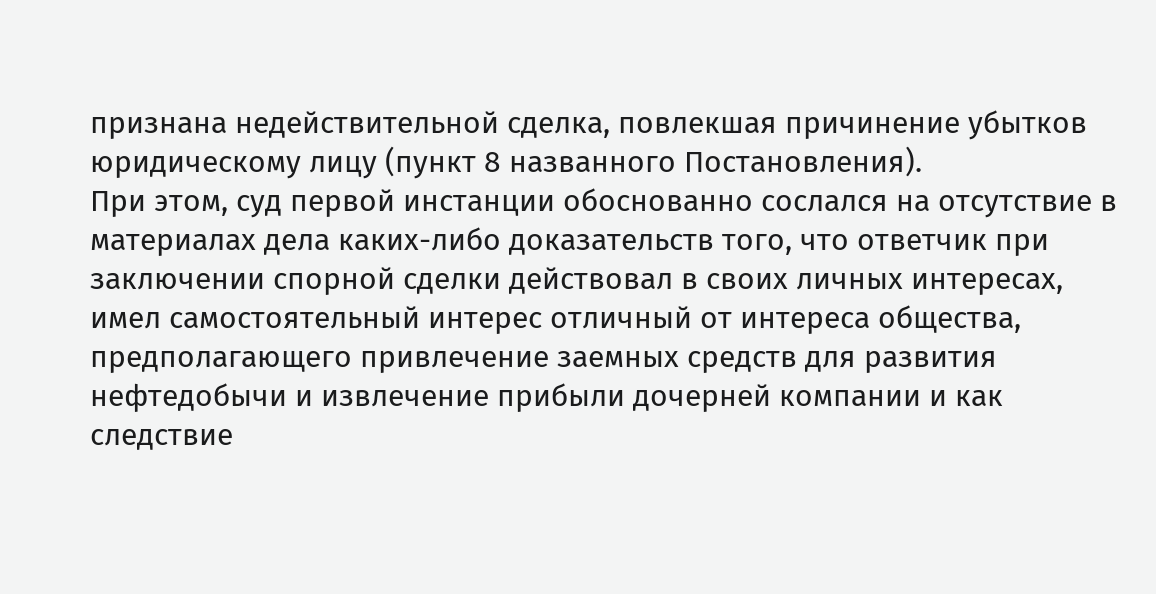признана недействительной сделка, повлекшая причинение убытков юридическому лицу (пункт 8 названного Постановления).
При этом, суд первой инстанции обоснованно сослался на отсутствие в материалах дела каких-либо доказательств того, что ответчик при заключении спорной сделки действовал в своих личных интересах, имел самостоятельный интерес отличный от интереса общества, предполагающего привлечение заемных средств для развития нефтедобычи и извлечение прибыли дочерней компании и как следствие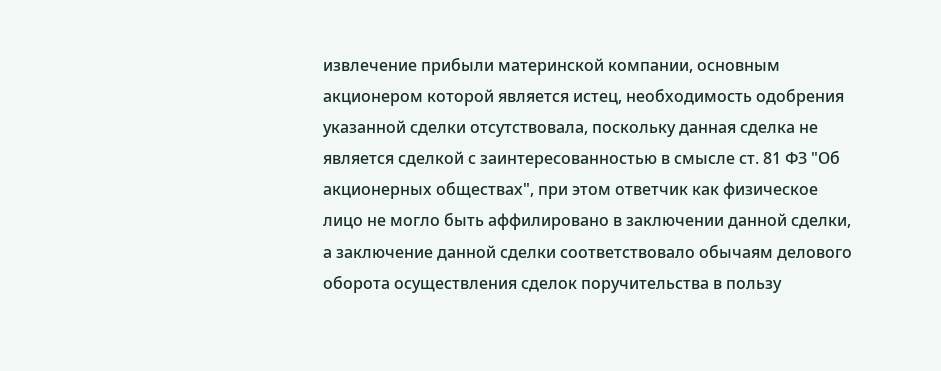извлечение прибыли материнской компании, основным акционером которой является истец, необходимость одобрения указанной сделки отсутствовала, поскольку данная сделка не является сделкой с заинтересованностью в смысле ст. 81 ФЗ "Об акционерных обществах", при этом ответчик как физическое лицо не могло быть аффилировано в заключении данной сделки, а заключение данной сделки соответствовало обычаям делового оборота осуществления сделок поручительства в пользу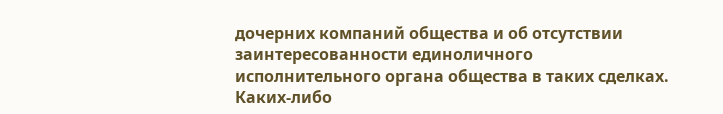дочерних компаний общества и об отсутствии заинтересованности единоличного исполнительного органа общества в таких сделках.
Каких-либо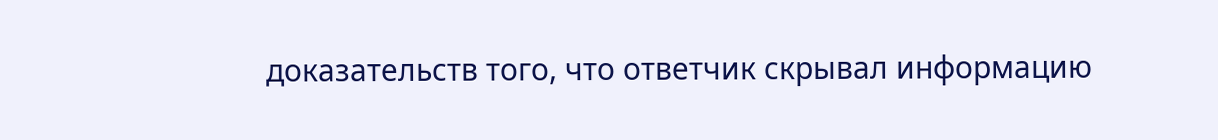доказательств того, что ответчик скрывал информацию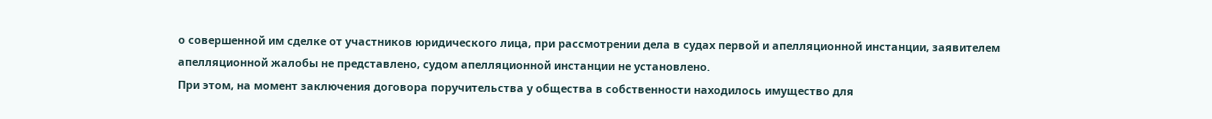о совершенной им сделке от участников юридического лица, при рассмотрении дела в судах первой и апелляционной инстанции, заявителем апелляционной жалобы не представлено, судом апелляционной инстанции не установлено.
При этом, на момент заключения договора поручительства у общества в собственности находилось имущество для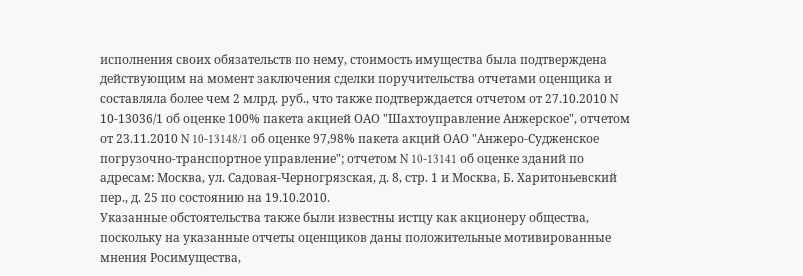исполнения своих обязательств по нему, стоимость имущества была подтверждена действующим на момент заключения сделки поручительства отчетами оценщика и составляла более чем 2 млрд. руб., что также подтверждается отчетом от 27.10.2010 N 10-13036/1 об оценке 100% пакета акцией ОАО "Шахтоуправление Анжерское", отчетом от 23.11.2010 N 10-13148/1 об оценке 97,98% пакета акций ОАО "Анжеро-Судженское погрузочно-транспортное управление"; отчетом N 10-13141 об оценке зданий по адресам: Москва, ул. Садовая-Черногрязская, д. 8, стр. 1 и Москва, Б. Харитоньевский пер., д. 25 по состоянию на 19.10.2010.
Указанные обстоятельства также были известны истцу как акционеру общества, поскольку на указанные отчеты оценщиков даны положительные мотивированные мнения Росимущества,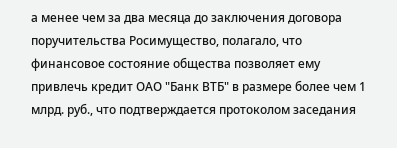а менее чем за два месяца до заключения договора поручительства Росимущество, полагало, что финансовое состояние общества позволяет ему привлечь кредит ОАО "Банк ВТБ" в размере более чем 1 млрд. руб., что подтверждается протоколом заседания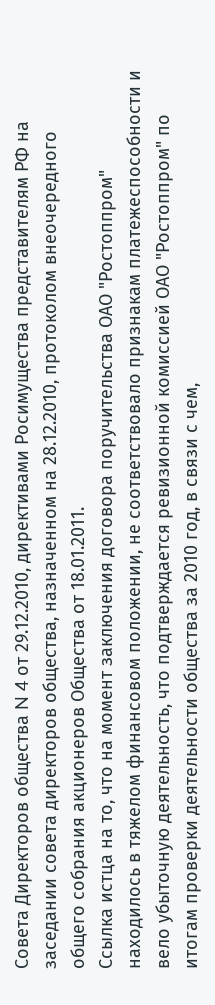Совета Директоров общества N 4 от 29.12.2010, директивами Росимущества представителям РФ на заседании совета директоров общества, назначенном на 28.12.2010, протоколом внеочередного общего собрания акционеров Общества от 18.01.2011.
Ссылка истца на то, что на момент заключения договора поручительства ОАО "Ростоппром" находилось в тяжелом финансовом положении, не соответствовало признакам платежеспособности и вело убыточную деятельность, что подтверждается ревизионной комиссией ОАО "Ростоппром" по итогам проверки деятельности общества за 2010 год, в связи с чем,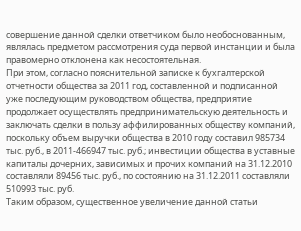совершение данной сделки ответчиком было необоснованным, являлась предметом рассмотрения суда первой инстанции и была правомерно отклонена как несостоятельная.
При этом, согласно пояснительной записке к бухгалтерской отчетности общества за 2011 год, составленной и подписанной уже последующим руководством общества, предприятие продолжает осуществлять предпринимательскую деятельность и заключать сделки в пользу аффилированных обществу компаний, поскольку объем выручки общества в 2010 году составил 985734 тыс. руб., в 2011-466947 тыс. руб.; инвестиции общества в уставные капиталы дочерних, зависимых и прочих компаний на 31.12.2010 составляли 89456 тыс. руб., по состоянию на 31.12.2011 составляли 510993 тыс. руб.
Таким образом, существенное увеличение данной статьи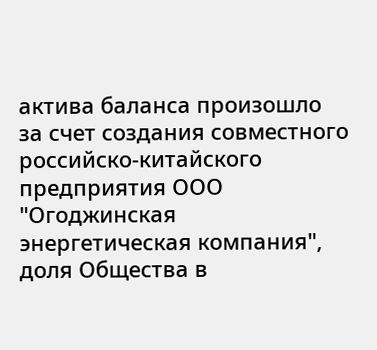актива баланса произошло за счет создания совместного российско-китайского предприятия ООО "Огоджинская энергетическая компания", доля Общества в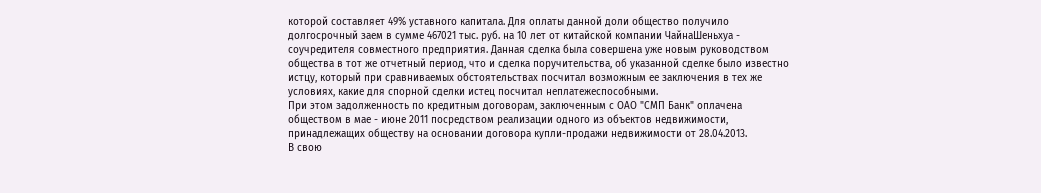которой составляет 49% уставного капитала. Для оплаты данной доли общество получило долгосрочный заем в сумме 467021 тыс. руб. на 10 лет от китайской компании ЧайнаШеньхуа - соучредителя совместного предприятия. Данная сделка была совершена уже новым руководством общества в тот же отчетный период, что и сделка поручительства, об указанной сделке было известно истцу, который при сравниваемых обстоятельствах посчитал возможным ее заключения в тех же условиях, какие для спорной сделки истец посчитал неплатежеспособными.
При этом задолженность по кредитным договорам, заключенным с ОАО "СМП Банк" оплачена обществом в мае - июне 2011 посредством реализации одного из объектов недвижимости, принадлежащих обществу на основании договора купли-продажи недвижимости от 28.04.2013.
В свою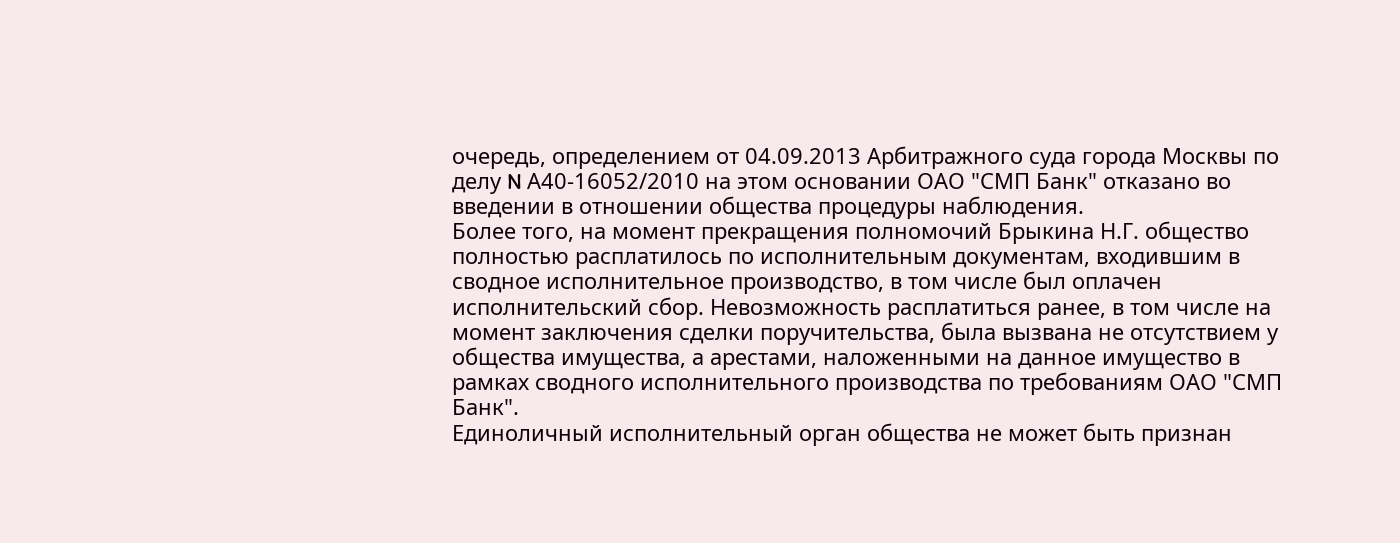очередь, определением от 04.09.2013 Арбитражного суда города Москвы по делу N А40-16052/2010 на этом основании ОАО "СМП Банк" отказано во введении в отношении общества процедуры наблюдения.
Более того, на момент прекращения полномочий Брыкина Н.Г. общество полностью расплатилось по исполнительным документам, входившим в сводное исполнительное производство, в том числе был оплачен исполнительский сбор. Невозможность расплатиться ранее, в том числе на момент заключения сделки поручительства, была вызвана не отсутствием у общества имущества, а арестами, наложенными на данное имущество в рамках сводного исполнительного производства по требованиям ОАО "СМП Банк".
Единоличный исполнительный орган общества не может быть признан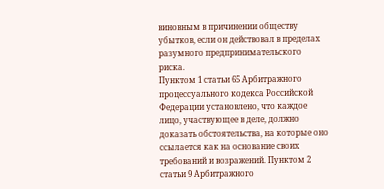виновным в причинении обществу убытков, если он действовал в пределах разумного предпринимательского риска.
Пунктом 1 статьи 65 Арбитражного процессуального кодекса Российской Федерации установлено, что каждое лицо, участвующее в деле, должно доказать обстоятельства, на которые оно ссылается как на основание своих требований и возражений. Пунктом 2 статьи 9 Арбитражного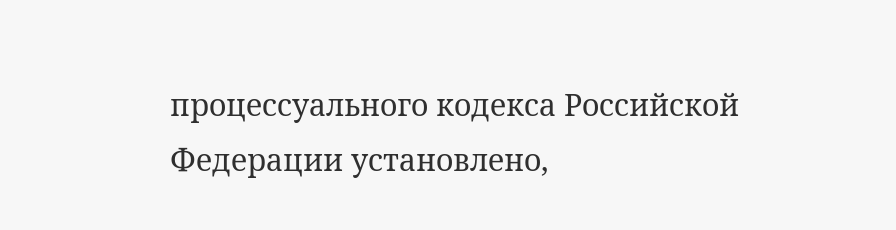процессуального кодекса Российской Федерации установлено,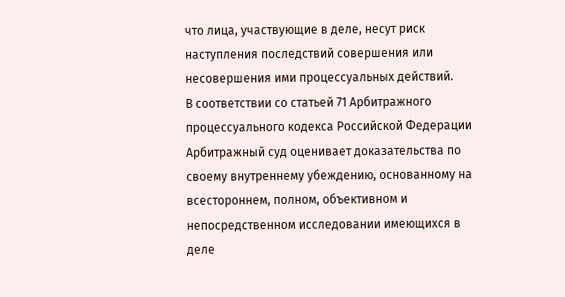что лица, участвующие в деле, несут риск наступления последствий совершения или несовершения ими процессуальных действий.
В соответствии со статьей 71 Арбитражного процессуального кодекса Российской Федерации Арбитражный суд оценивает доказательства по своему внутреннему убеждению, основанному на всестороннем, полном, объективном и непосредственном исследовании имеющихся в деле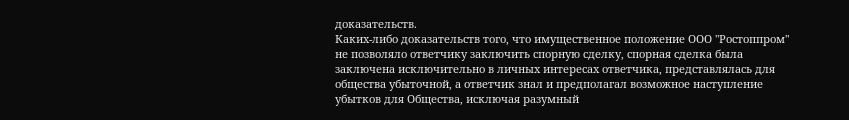доказательств.
Каких-либо доказательств того, что имущественное положение ООО "Ростоппром" не позволяло ответчику заключить спорную сделку, спорная сделка была заключена исключительно в личных интересах ответчика, представлялась для общества убыточной, а ответчик знал и предполагал возможное наступление убытков для Общества, исключая разумный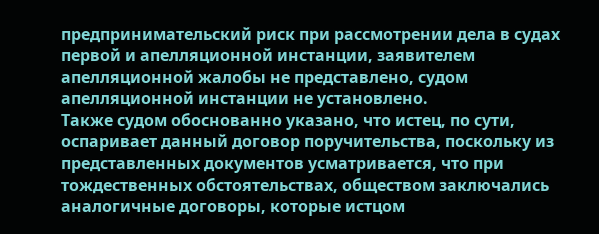предпринимательский риск при рассмотрении дела в судах первой и апелляционной инстанции, заявителем апелляционной жалобы не представлено, судом апелляционной инстанции не установлено.
Также судом обоснованно указано, что истец, по сути, оспаривает данный договор поручительства, поскольку из представленных документов усматривается, что при тождественных обстоятельствах, обществом заключались аналогичные договоры, которые истцом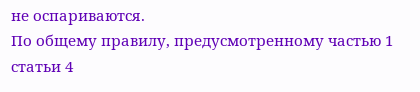не оспариваются.
По общему правилу, предусмотренному частью 1 статьи 4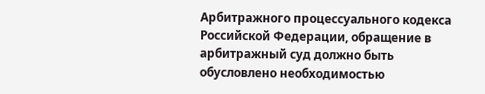Арбитражного процессуального кодекса Российской Федерации, обращение в арбитражный суд должно быть обусловлено необходимостью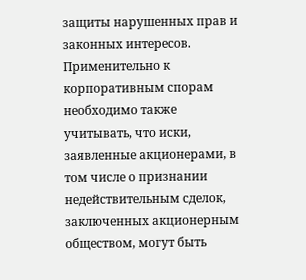защиты нарушенных прав и законных интересов.
Применительно к корпоративным спорам необходимо также учитывать, что иски, заявленные акционерами, в том числе о признании недействительным сделок, заключенных акционерным обществом, могут быть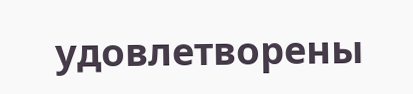удовлетворены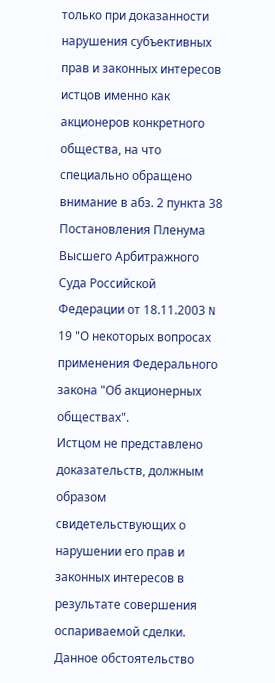только при доказанности нарушения субъективных прав и законных интересов истцов именно как акционеров конкретного общества, на что специально обращено внимание в абз. 2 пункта 38 Постановления Пленума Высшего Арбитражного Суда Российской Федерации от 18.11.2003 N 19 "О некоторых вопросах применения Федерального закона "Об акционерных обществах".
Истцом не представлено доказательств, должным образом свидетельствующих о нарушении его прав и законных интересов в результате совершения оспариваемой сделки. Данное обстоятельство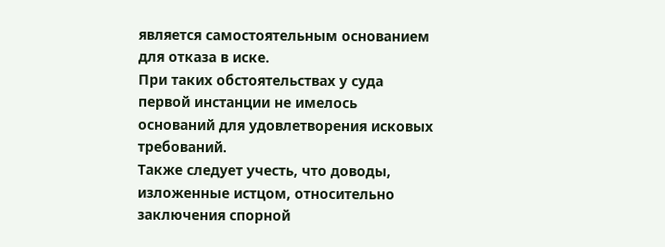является самостоятельным основанием для отказа в иске.
При таких обстоятельствах у суда первой инстанции не имелось оснований для удовлетворения исковых требований.
Также следует учесть, что доводы, изложенные истцом, относительно заключения спорной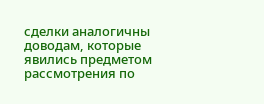сделки аналогичны доводам, которые явились предметом рассмотрения по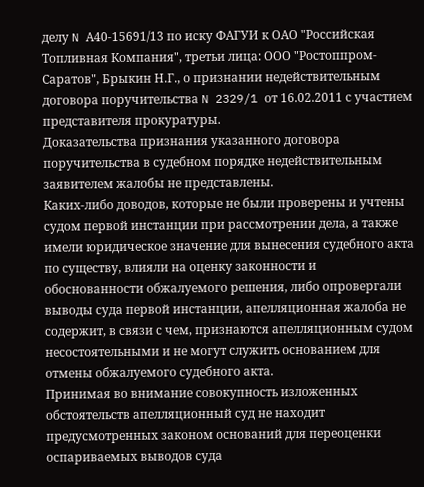делу N А40-15691/13 по иску ФАГУИ к ОАО "Российская Топливная Компания", третьи лица: ООО "Ростоппром-Саратов", Брыкин Н.Г., о признании недействительным договора поручительства N 2329/1 от 16.02.2011 с участием представителя прокуратуры.
Доказательства признания указанного договора поручительства в судебном порядке недействительным заявителем жалобы не представлены.
Каких-либо доводов, которые не были проверены и учтены судом первой инстанции при рассмотрении дела, а также имели юридическое значение для вынесения судебного акта по существу, влияли на оценку законности и обоснованности обжалуемого решения, либо опровергали выводы суда первой инстанции, апелляционная жалоба не содержит, в связи с чем, признаются апелляционным судом несостоятельными и не могут служить основанием для отмены обжалуемого судебного акта.
Принимая во внимание совокупность изложенных обстоятельств апелляционный суд не находит предусмотренных законом оснований для переоценки оспариваемых выводов суда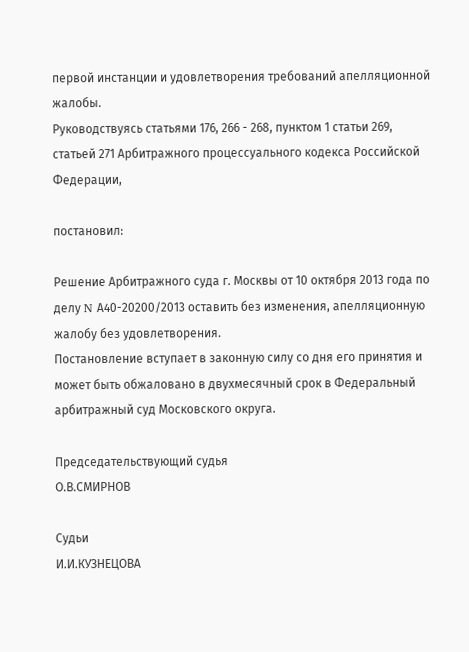первой инстанции и удовлетворения требований апелляционной жалобы.
Руководствуясь статьями 176, 266 - 268, пунктом 1 статьи 269, статьей 271 Арбитражного процессуального кодекса Российской Федерации,

постановил:

Решение Арбитражного суда г. Москвы от 10 октября 2013 года по делу N А40-20200/2013 оставить без изменения, апелляционную жалобу без удовлетворения.
Постановление вступает в законную силу со дня его принятия и может быть обжаловано в двухмесячный срок в Федеральный арбитражный суд Московского округа.

Председательствующий судья
О.В.СМИРНОВ

Судьи
И.И.КУЗНЕЦОВА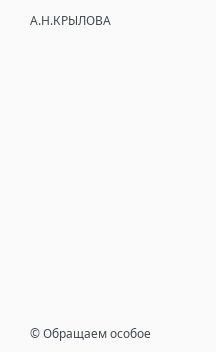А.Н.КРЫЛОВА















© Обращаем особое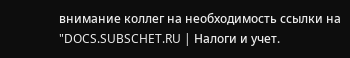внимание коллег на необходимость ссылки на "DOCS.SUBSCHET.RU | Налоги и учет.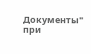Документы" при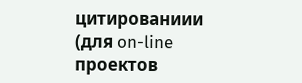цитированиии (для on-line проектов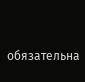обязательна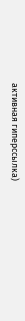активная гиперссылка)